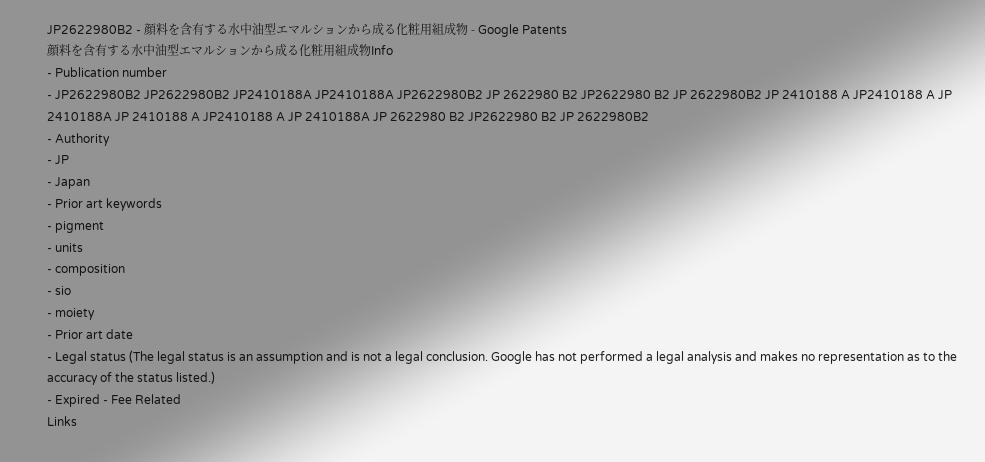JP2622980B2 - 顔料を含有する水中油型エマルションから成る化粧用組成物 - Google Patents
顔料を含有する水中油型エマルションから成る化粧用組成物Info
- Publication number
- JP2622980B2 JP2622980B2 JP2410188A JP2410188A JP2622980B2 JP 2622980 B2 JP2622980 B2 JP 2622980B2 JP 2410188 A JP2410188 A JP 2410188A JP 2410188 A JP2410188 A JP 2410188A JP 2622980 B2 JP2622980 B2 JP 2622980B2
- Authority
- JP
- Japan
- Prior art keywords
- pigment
- units
- composition
- sio
- moiety
- Prior art date
- Legal status (The legal status is an assumption and is not a legal conclusion. Google has not performed a legal analysis and makes no representation as to the accuracy of the status listed.)
- Expired - Fee Related
Links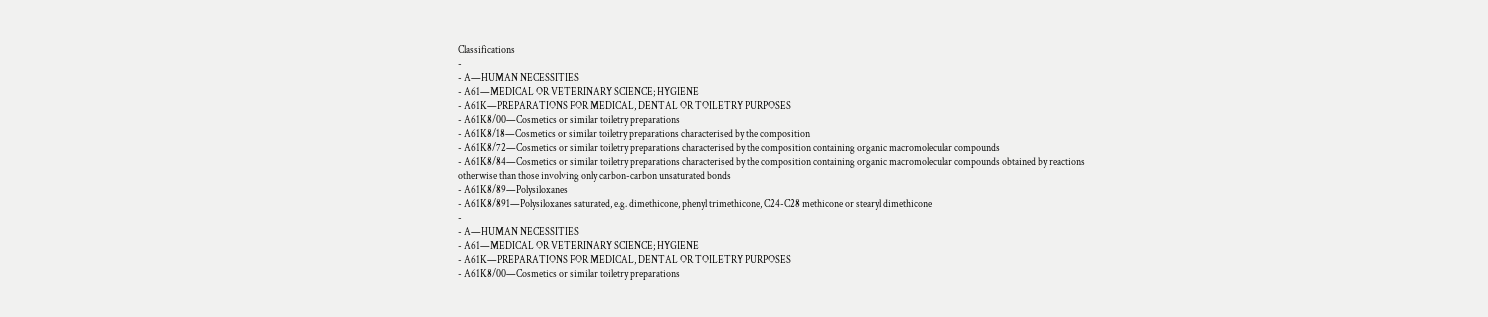Classifications
-
- A—HUMAN NECESSITIES
- A61—MEDICAL OR VETERINARY SCIENCE; HYGIENE
- A61K—PREPARATIONS FOR MEDICAL, DENTAL OR TOILETRY PURPOSES
- A61K8/00—Cosmetics or similar toiletry preparations
- A61K8/18—Cosmetics or similar toiletry preparations characterised by the composition
- A61K8/72—Cosmetics or similar toiletry preparations characterised by the composition containing organic macromolecular compounds
- A61K8/84—Cosmetics or similar toiletry preparations characterised by the composition containing organic macromolecular compounds obtained by reactions otherwise than those involving only carbon-carbon unsaturated bonds
- A61K8/89—Polysiloxanes
- A61K8/891—Polysiloxanes saturated, e.g. dimethicone, phenyl trimethicone, C24-C28 methicone or stearyl dimethicone
-
- A—HUMAN NECESSITIES
- A61—MEDICAL OR VETERINARY SCIENCE; HYGIENE
- A61K—PREPARATIONS FOR MEDICAL, DENTAL OR TOILETRY PURPOSES
- A61K8/00—Cosmetics or similar toiletry preparations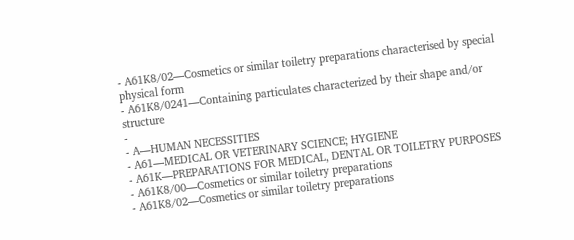- A61K8/02—Cosmetics or similar toiletry preparations characterised by special physical form
- A61K8/0241—Containing particulates characterized by their shape and/or structure
-
- A—HUMAN NECESSITIES
- A61—MEDICAL OR VETERINARY SCIENCE; HYGIENE
- A61K—PREPARATIONS FOR MEDICAL, DENTAL OR TOILETRY PURPOSES
- A61K8/00—Cosmetics or similar toiletry preparations
- A61K8/02—Cosmetics or similar toiletry preparations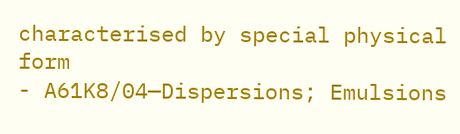characterised by special physical form
- A61K8/04—Dispersions; Emulsions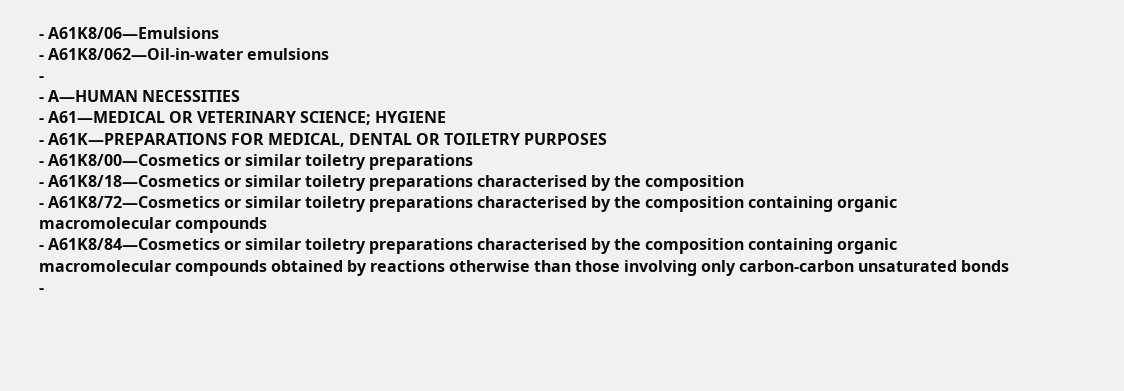- A61K8/06—Emulsions
- A61K8/062—Oil-in-water emulsions
-
- A—HUMAN NECESSITIES
- A61—MEDICAL OR VETERINARY SCIENCE; HYGIENE
- A61K—PREPARATIONS FOR MEDICAL, DENTAL OR TOILETRY PURPOSES
- A61K8/00—Cosmetics or similar toiletry preparations
- A61K8/18—Cosmetics or similar toiletry preparations characterised by the composition
- A61K8/72—Cosmetics or similar toiletry preparations characterised by the composition containing organic macromolecular compounds
- A61K8/84—Cosmetics or similar toiletry preparations characterised by the composition containing organic macromolecular compounds obtained by reactions otherwise than those involving only carbon-carbon unsaturated bonds
-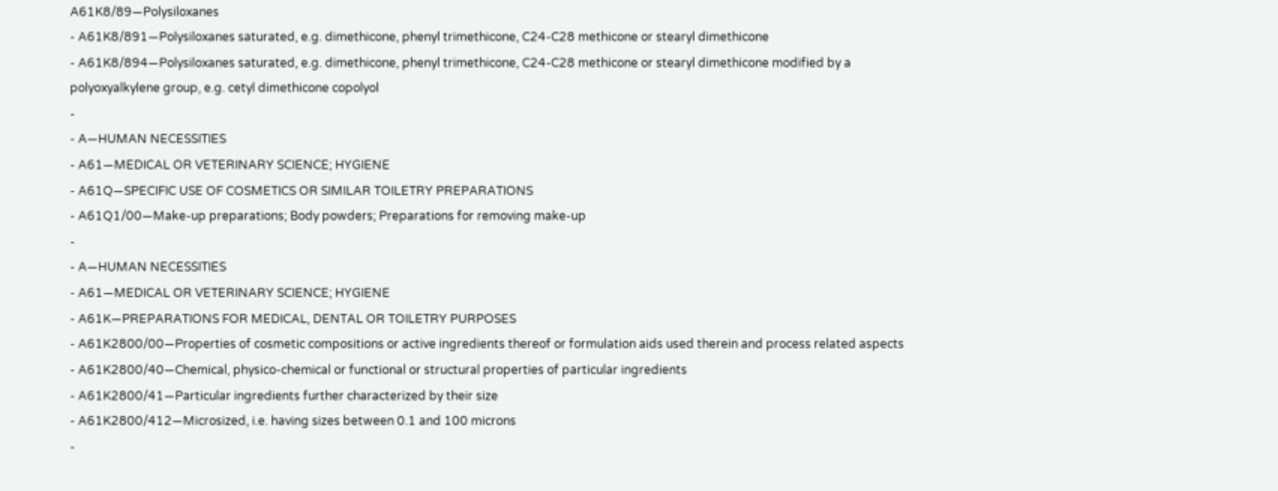A61K8/89—Polysiloxanes
- A61K8/891—Polysiloxanes saturated, e.g. dimethicone, phenyl trimethicone, C24-C28 methicone or stearyl dimethicone
- A61K8/894—Polysiloxanes saturated, e.g. dimethicone, phenyl trimethicone, C24-C28 methicone or stearyl dimethicone modified by a polyoxyalkylene group, e.g. cetyl dimethicone copolyol
-
- A—HUMAN NECESSITIES
- A61—MEDICAL OR VETERINARY SCIENCE; HYGIENE
- A61Q—SPECIFIC USE OF COSMETICS OR SIMILAR TOILETRY PREPARATIONS
- A61Q1/00—Make-up preparations; Body powders; Preparations for removing make-up
-
- A—HUMAN NECESSITIES
- A61—MEDICAL OR VETERINARY SCIENCE; HYGIENE
- A61K—PREPARATIONS FOR MEDICAL, DENTAL OR TOILETRY PURPOSES
- A61K2800/00—Properties of cosmetic compositions or active ingredients thereof or formulation aids used therein and process related aspects
- A61K2800/40—Chemical, physico-chemical or functional or structural properties of particular ingredients
- A61K2800/41—Particular ingredients further characterized by their size
- A61K2800/412—Microsized, i.e. having sizes between 0.1 and 100 microns
-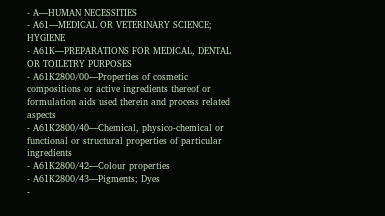- A—HUMAN NECESSITIES
- A61—MEDICAL OR VETERINARY SCIENCE; HYGIENE
- A61K—PREPARATIONS FOR MEDICAL, DENTAL OR TOILETRY PURPOSES
- A61K2800/00—Properties of cosmetic compositions or active ingredients thereof or formulation aids used therein and process related aspects
- A61K2800/40—Chemical, physico-chemical or functional or structural properties of particular ingredients
- A61K2800/42—Colour properties
- A61K2800/43—Pigments; Dyes
-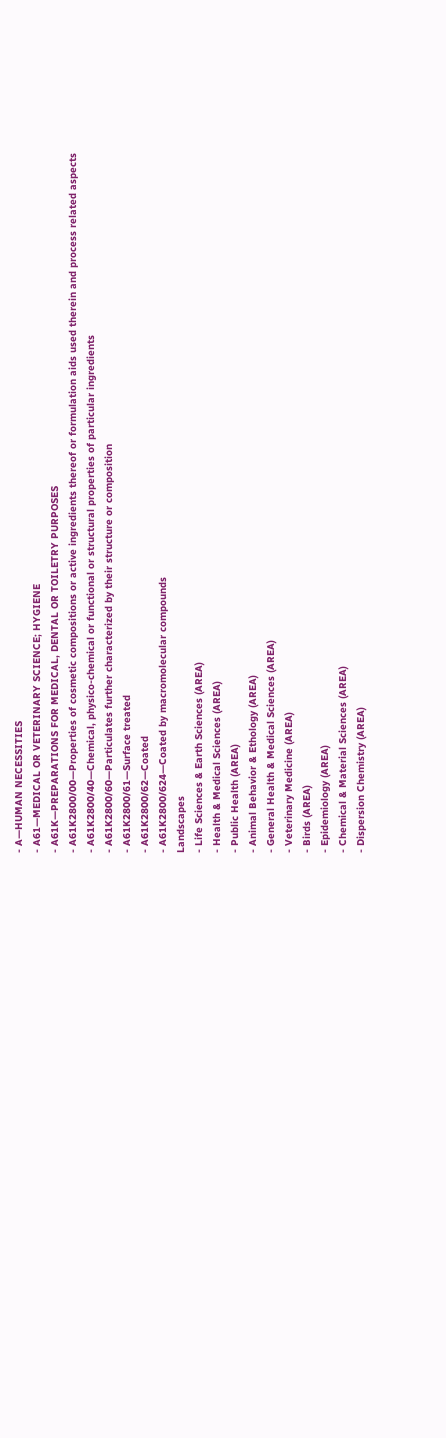- A—HUMAN NECESSITIES
- A61—MEDICAL OR VETERINARY SCIENCE; HYGIENE
- A61K—PREPARATIONS FOR MEDICAL, DENTAL OR TOILETRY PURPOSES
- A61K2800/00—Properties of cosmetic compositions or active ingredients thereof or formulation aids used therein and process related aspects
- A61K2800/40—Chemical, physico-chemical or functional or structural properties of particular ingredients
- A61K2800/60—Particulates further characterized by their structure or composition
- A61K2800/61—Surface treated
- A61K2800/62—Coated
- A61K2800/624—Coated by macromolecular compounds
Landscapes
- Life Sciences & Earth Sciences (AREA)
- Health & Medical Sciences (AREA)
- Public Health (AREA)
- Animal Behavior & Ethology (AREA)
- General Health & Medical Sciences (AREA)
- Veterinary Medicine (AREA)
- Birds (AREA)
- Epidemiology (AREA)
- Chemical & Material Sciences (AREA)
- Dispersion Chemistry (AREA)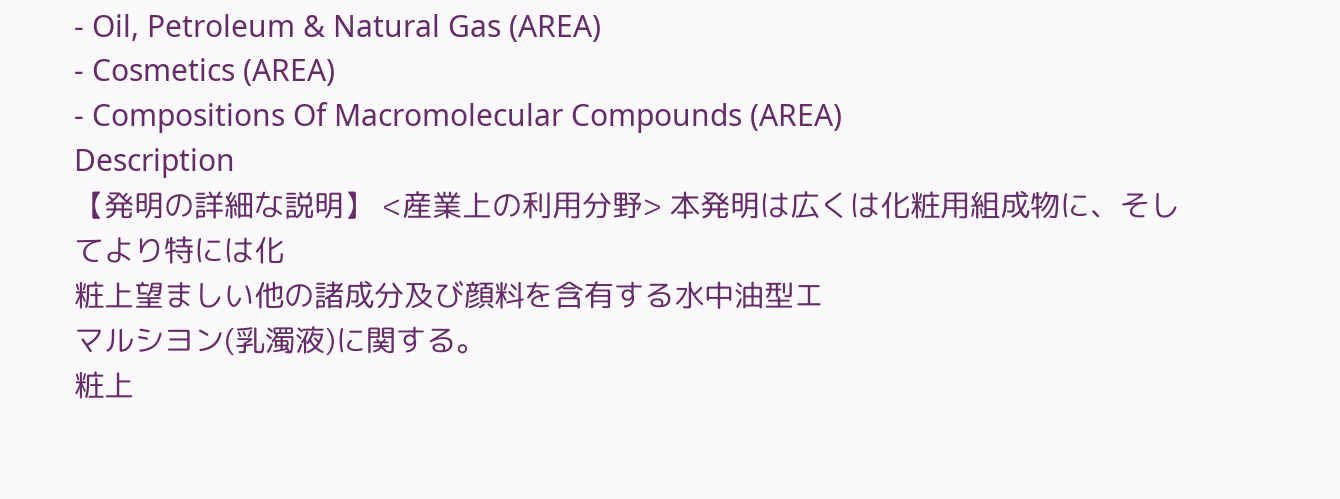- Oil, Petroleum & Natural Gas (AREA)
- Cosmetics (AREA)
- Compositions Of Macromolecular Compounds (AREA)
Description
【発明の詳細な説明】 <産業上の利用分野> 本発明は広くは化粧用組成物に、そしてより特には化
粧上望ましい他の諸成分及び顔料を含有する水中油型エ
マルシヨン(乳濁液)に関する。
粧上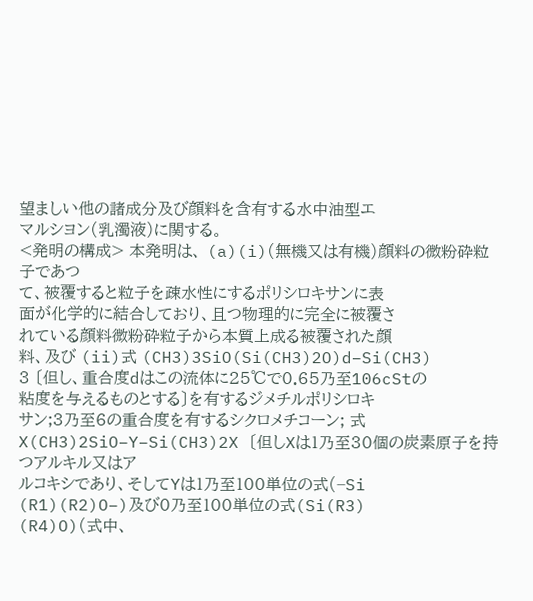望ましい他の諸成分及び顔料を含有する水中油型エ
マルシヨン(乳濁液)に関する。
<発明の構成> 本発明は、 (a)(i)(無機又は有機)顔料の微粉砕粒子であつ
て、被覆すると粒子を疎水性にするポリシロキサンに表
面が化学的に結合しており、且つ物理的に完全に被覆さ
れている顔料微粉砕粒子から本質上成る被覆された顔
料、及び (ii)式 (CH3)3SiO(Si(CH3)2O)d−Si(CH3)
3 〔但し、重合度dはこの流体に25℃で0.65乃至106cStの
粘度を与えるものとする〕を有するジメチルポリシロキ
サン;3乃至6の重合度を有するシクロメチコーン; 式 X(CH3)2SiO−Y−Si(CH3)2X 〔但しXは1乃至30個の炭素原子を持つアルキル又はア
ルコキシであり、そしてYは1乃至100単位の式(−Si
(R1)(R2)O−)及び0乃至100単位の式(Si(R3)
(R4)O)(式中、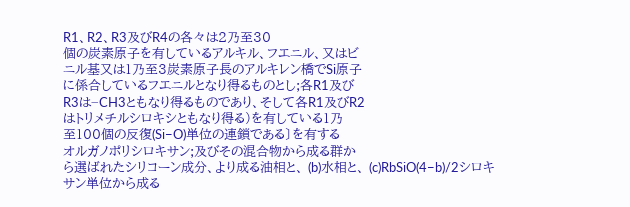R1、R2、R3及びR4の各々は2乃至30
個の炭素原子を有しているアルキル、フエニル、又はビ
ニル基又は1乃至3炭素原子長のアルキレン橋でSi原子
に係合しているフエニルとなり得るものとし;各R1及び
R3は−CH3ともなり得るものであり、そして各R1及びR2
はトリメチルシロキシともなり得る)を有している1乃
至100個の反復(Si−O)単位の連鎖である〕を有する
オルガノポリシロキサン;及びその混合物から成る群か
ら選ばれたシリコーン成分、より成る油相と、 (b)水相と、 (c)RbSiO(4−b)/2シロキサン単位から成る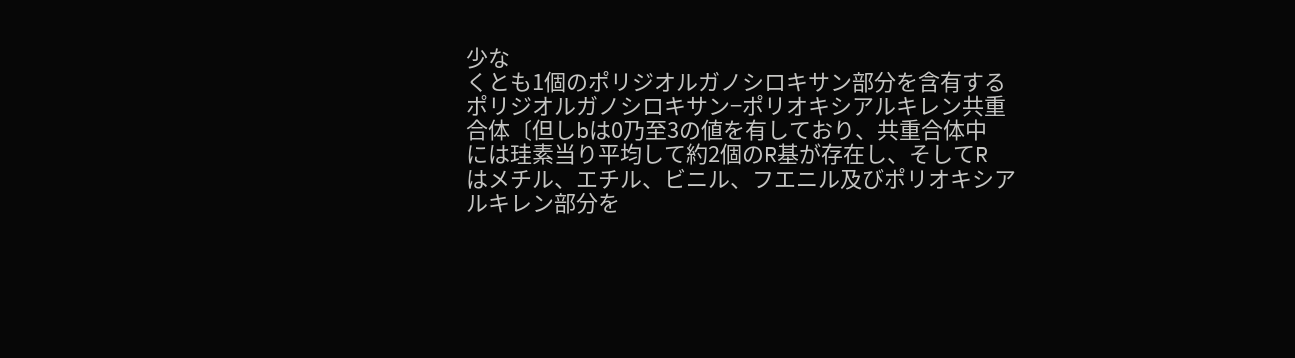少な
くとも1個のポリジオルガノシロキサン部分を含有する
ポリジオルガノシロキサン−ポリオキシアルキレン共重
合体〔但しbは0乃至3の値を有しており、共重合体中
には珪素当り平均して約2個のR基が存在し、そしてR
はメチル、エチル、ビニル、フエニル及びポリオキシア
ルキレン部分を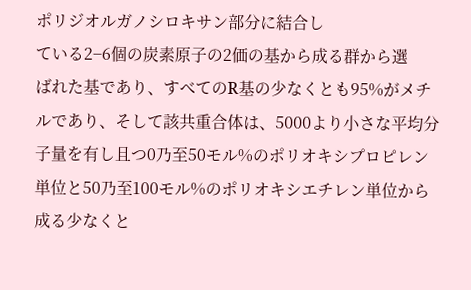ポリジオルガノシロキサン部分に結合し
ている2−6個の炭素原子の2価の基から成る群から選
ばれた基であり、すべてのR基の少なくとも95%がメチ
ルであり、そして該共重合体は、5000より小さな平均分
子量を有し且つ0乃至50モル%のポリオキシプロピレン
単位と50乃至100モル%のポリオキシエチレン単位から
成る少なくと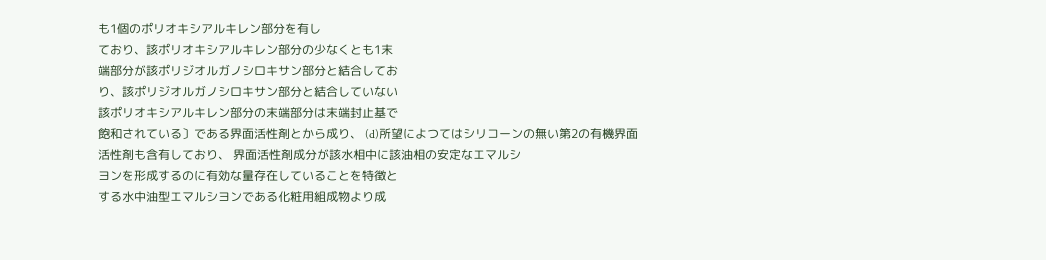も1個のポリオキシアルキレン部分を有し
ており、該ポリオキシアルキレン部分の少なくとも1末
端部分が該ポリジオルガノシロキサン部分と結合してお
り、該ポリジオルガノシロキサン部分と結合していない
該ポリオキシアルキレン部分の末端部分は末端封止基で
飽和されている〕である界面活性剤とから成り、 (d)所望によつてはシリコーンの無い第2の有機界面
活性剤も含有しており、 界面活性剤成分が該水相中に該油相の安定なエマルシ
ヨンを形成するのに有効な量存在していることを特徴と
する水中油型エマルシヨンである化粧用組成物より成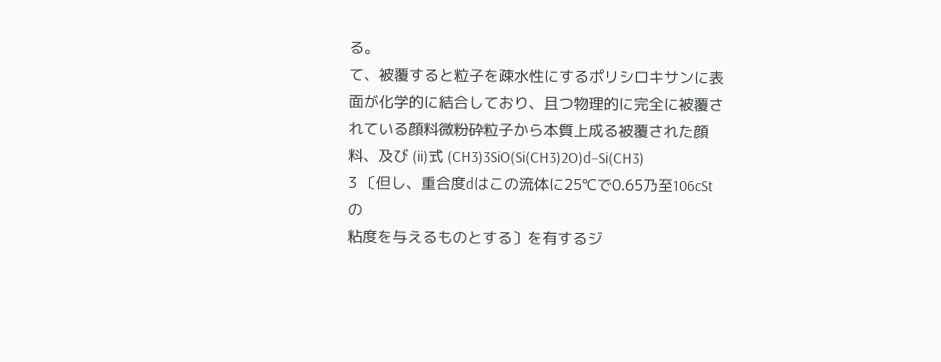る。
て、被覆すると粒子を疎水性にするポリシロキサンに表
面が化学的に結合しており、且つ物理的に完全に被覆さ
れている顔料微粉砕粒子から本質上成る被覆された顔
料、及び (ii)式 (CH3)3SiO(Si(CH3)2O)d−Si(CH3)
3 〔但し、重合度dはこの流体に25℃で0.65乃至106cStの
粘度を与えるものとする〕を有するジ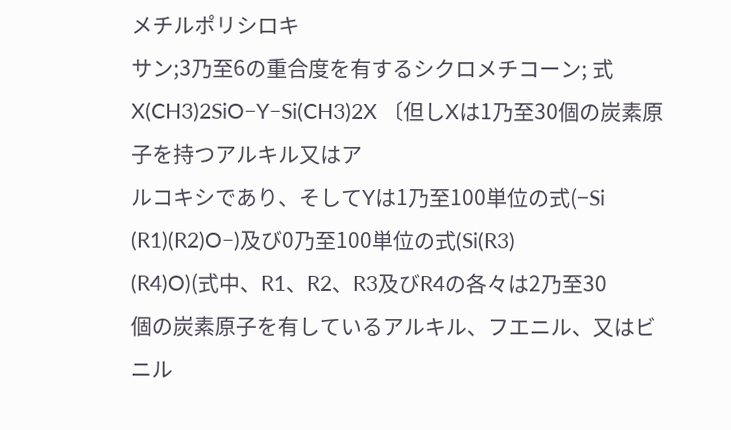メチルポリシロキ
サン;3乃至6の重合度を有するシクロメチコーン; 式 X(CH3)2SiO−Y−Si(CH3)2X 〔但しXは1乃至30個の炭素原子を持つアルキル又はア
ルコキシであり、そしてYは1乃至100単位の式(−Si
(R1)(R2)O−)及び0乃至100単位の式(Si(R3)
(R4)O)(式中、R1、R2、R3及びR4の各々は2乃至30
個の炭素原子を有しているアルキル、フエニル、又はビ
ニル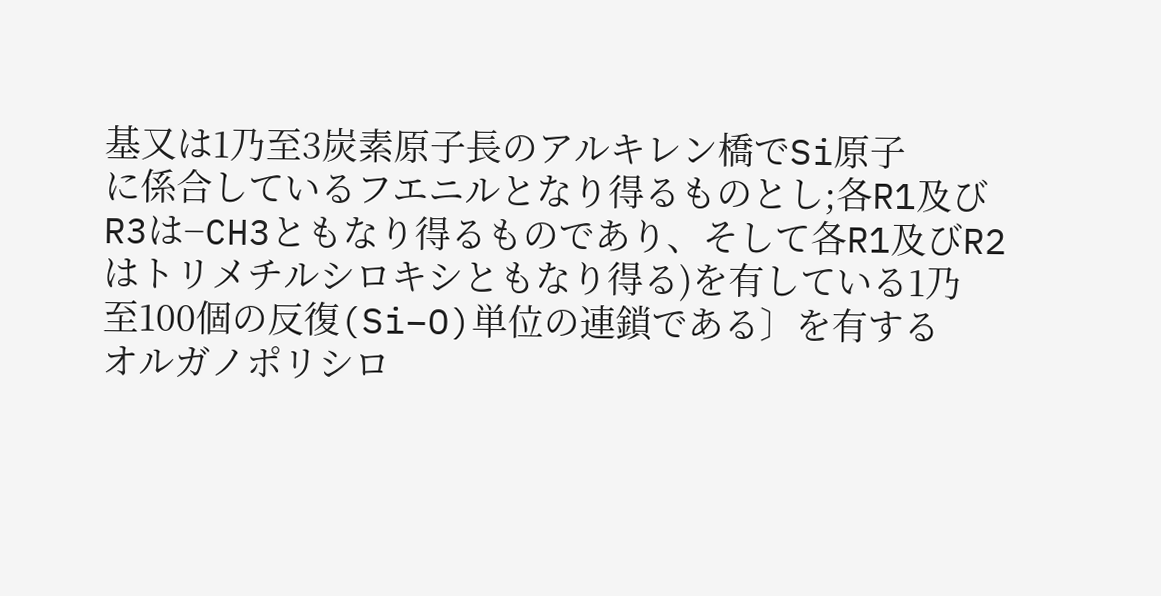基又は1乃至3炭素原子長のアルキレン橋でSi原子
に係合しているフエニルとなり得るものとし;各R1及び
R3は−CH3ともなり得るものであり、そして各R1及びR2
はトリメチルシロキシともなり得る)を有している1乃
至100個の反復(Si−O)単位の連鎖である〕を有する
オルガノポリシロ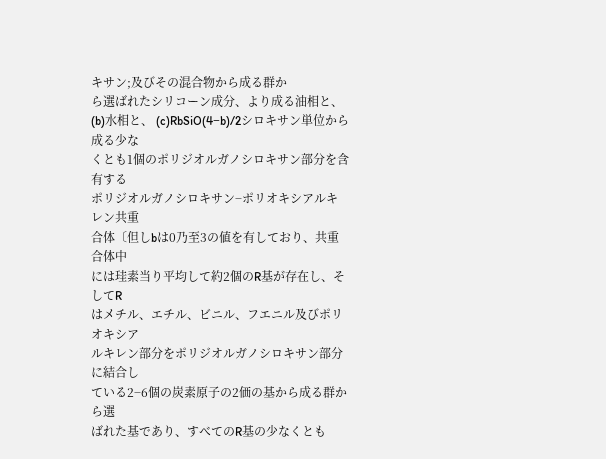キサン;及びその混合物から成る群か
ら選ばれたシリコーン成分、より成る油相と、 (b)水相と、 (c)RbSiO(4−b)/2シロキサン単位から成る少な
くとも1個のポリジオルガノシロキサン部分を含有する
ポリジオルガノシロキサン−ポリオキシアルキレン共重
合体〔但しbは0乃至3の値を有しており、共重合体中
には珪素当り平均して約2個のR基が存在し、そしてR
はメチル、エチル、ビニル、フエニル及びポリオキシア
ルキレン部分をポリジオルガノシロキサン部分に結合し
ている2−6個の炭素原子の2価の基から成る群から選
ばれた基であり、すべてのR基の少なくとも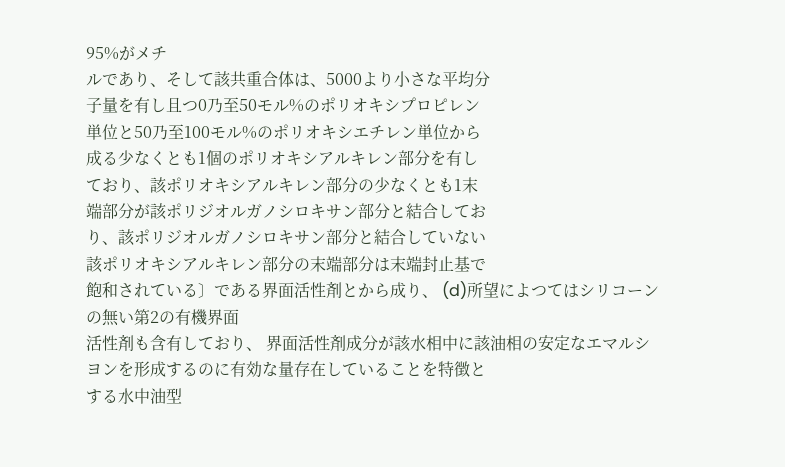95%がメチ
ルであり、そして該共重合体は、5000より小さな平均分
子量を有し且つ0乃至50モル%のポリオキシプロピレン
単位と50乃至100モル%のポリオキシエチレン単位から
成る少なくとも1個のポリオキシアルキレン部分を有し
ており、該ポリオキシアルキレン部分の少なくとも1末
端部分が該ポリジオルガノシロキサン部分と結合してお
り、該ポリジオルガノシロキサン部分と結合していない
該ポリオキシアルキレン部分の末端部分は末端封止基で
飽和されている〕である界面活性剤とから成り、 (d)所望によつてはシリコーンの無い第2の有機界面
活性剤も含有しており、 界面活性剤成分が該水相中に該油相の安定なエマルシ
ヨンを形成するのに有効な量存在していることを特徴と
する水中油型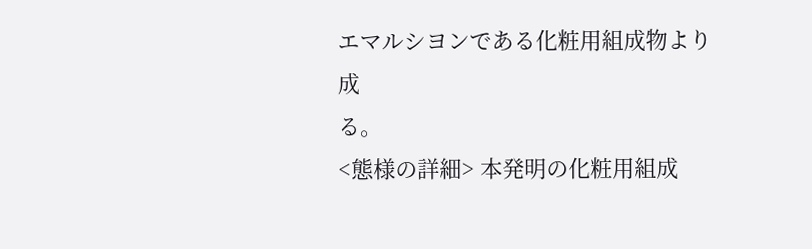エマルシヨンである化粧用組成物より成
る。
<態様の詳細> 本発明の化粧用組成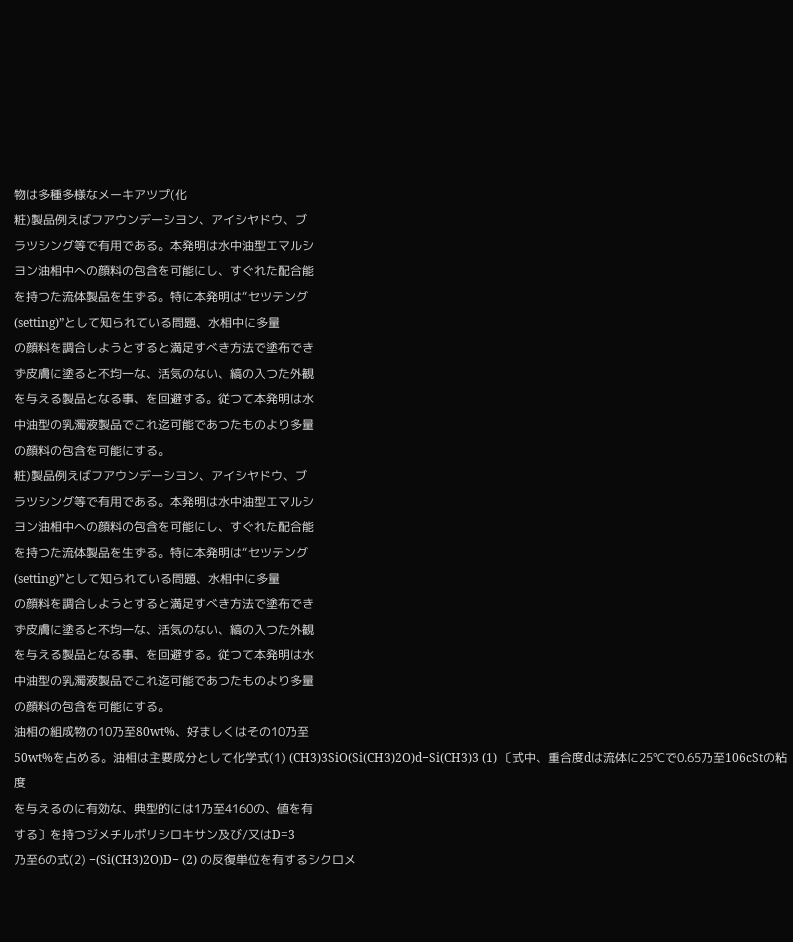物は多種多様なメーキアツプ(化
粧)製品例えばフアウンデーシヨン、アイシヤドウ、ブ
ラツシング等で有用である。本発明は水中油型エマルシ
ヨン油相中への顔料の包含を可能にし、すぐれた配合能
を持つた流体製品を生ずる。特に本発明は“セツテング
(setting)”として知られている問題、水相中に多量
の顔料を調合しようとすると満足すべき方法で塗布でき
ず皮膚に塗ると不均一な、活気のない、縞の入つた外観
を与える製品となる事、を回避する。従つて本発明は水
中油型の乳濁液製品でこれ迄可能であつたものより多量
の顔料の包含を可能にする。
粧)製品例えばフアウンデーシヨン、アイシヤドウ、ブ
ラツシング等で有用である。本発明は水中油型エマルシ
ヨン油相中への顔料の包含を可能にし、すぐれた配合能
を持つた流体製品を生ずる。特に本発明は“セツテング
(setting)”として知られている問題、水相中に多量
の顔料を調合しようとすると満足すべき方法で塗布でき
ず皮膚に塗ると不均一な、活気のない、縞の入つた外観
を与える製品となる事、を回避する。従つて本発明は水
中油型の乳濁液製品でこれ迄可能であつたものより多量
の顔料の包含を可能にする。
油相の組成物の10乃至80wt%、好ましくはその10乃至
50wt%を占める。油相は主要成分として化学式(1) (CH3)3SiO(Si(CH3)2O)d−Si(CH3)3 (1) 〔式中、重合度dは流体に25℃で0.65乃至106cStの粘度
を与えるのに有効な、典型的には1乃至4160の、値を有
する〕を持つジメチルポリシロキサン及び/又はD=3
乃至6の式(2) −(Si(CH3)2O)D− (2) の反復単位を有するシクロメ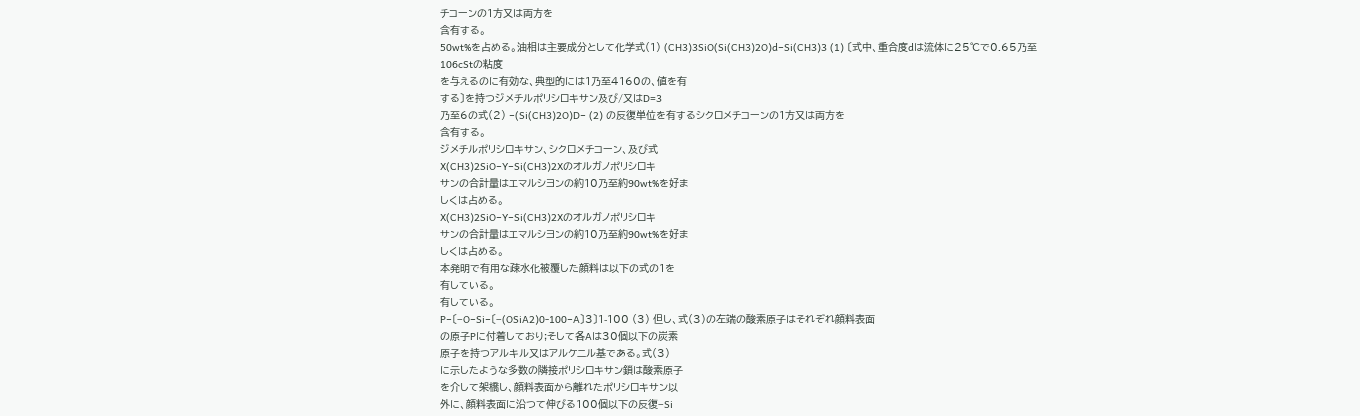チコーンの1方又は両方を
含有する。
50wt%を占める。油相は主要成分として化学式(1) (CH3)3SiO(Si(CH3)2O)d−Si(CH3)3 (1) 〔式中、重合度dは流体に25℃で0.65乃至106cStの粘度
を与えるのに有効な、典型的には1乃至4160の、値を有
する〕を持つジメチルポリシロキサン及び/又はD=3
乃至6の式(2) −(Si(CH3)2O)D− (2) の反復単位を有するシクロメチコーンの1方又は両方を
含有する。
ジメチルポリシロキサン、シクロメチコーン、及び式
X(CH3)2SiO−Y−Si(CH3)2Xのオルガノポリシロキ
サンの合計量はエマルシヨンの約10乃至約90wt%を好ま
しくは占める。
X(CH3)2SiO−Y−Si(CH3)2Xのオルガノポリシロキ
サンの合計量はエマルシヨンの約10乃至約90wt%を好ま
しくは占める。
本発明で有用な疎水化被覆した顔料は以下の式の1を
有している。
有している。
P−〔−O−Si−〔−(OSiA2)0-100−A〕3〕1-100 (3) 但し、式(3)の左端の酸素原子はそれぞれ顔料表面
の原子Pに付着しており;そして各Aは30個以下の炭素
原子を持つアルキル又はアルケニル基である。式(3)
に示したような多数の隣接ポリシロキサン鎖は酸素原子
を介して架橋し、顔料表面から離れたポリシロキサン以
外に、顔料表面に沿つて伸びる100個以下の反復−Si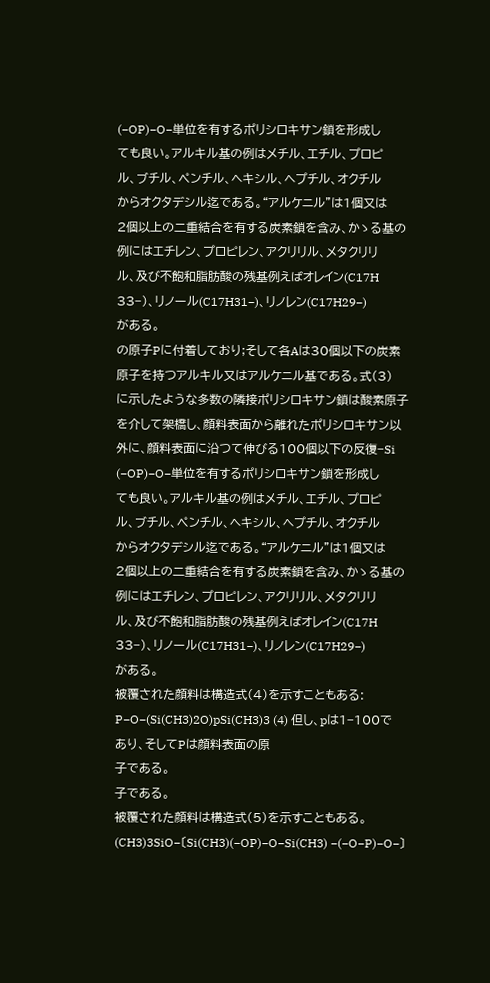(−OP)−O−単位を有するポリシロキサン鎖を形成し
ても良い。アルキル基の例はメチル、エチル、プロピ
ル、ブチル、ペンチル、ヘキシル、ヘプチル、オクチル
からオクタデシル迄である。“アルケニル”は1個又は
2個以上の二重結合を有する炭素鎖を含み、かゝる基の
例にはエチレン、プロピレン、アクリリル、メタクリリ
ル、及び不飽和脂肪酸の残基例えばオレイン(C17H
33−)、リノール(C17H31−)、リノレン(C17H29−)
がある。
の原子Pに付着しており;そして各Aは30個以下の炭素
原子を持つアルキル又はアルケニル基である。式(3)
に示したような多数の隣接ポリシロキサン鎖は酸素原子
を介して架橋し、顔料表面から離れたポリシロキサン以
外に、顔料表面に沿つて伸びる100個以下の反復−Si
(−OP)−O−単位を有するポリシロキサン鎖を形成し
ても良い。アルキル基の例はメチル、エチル、プロピ
ル、ブチル、ペンチル、ヘキシル、ヘプチル、オクチル
からオクタデシル迄である。“アルケニル”は1個又は
2個以上の二重結合を有する炭素鎖を含み、かゝる基の
例にはエチレン、プロピレン、アクリリル、メタクリリ
ル、及び不飽和脂肪酸の残基例えばオレイン(C17H
33−)、リノール(C17H31−)、リノレン(C17H29−)
がある。
被覆された顔料は構造式(4)を示すこともある: P−O−(Si(CH3)2O)pSi(CH3)3 (4) 但し、pは1−100であり、そしてPは顔料表面の原
子である。
子である。
被覆された顔料は構造式(5)を示すこともある。
(CH3)3SiO−〔Si(CH3)(−OP)−O−Si(CH3) −(−O−P)−O−〕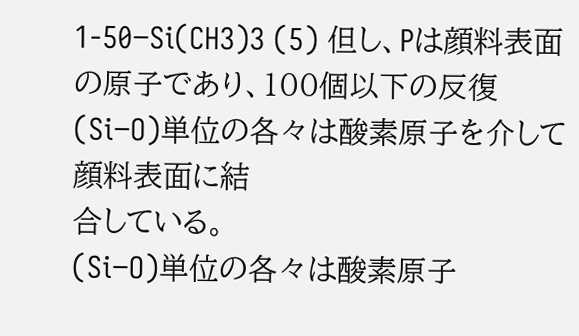1-50−Si(CH3)3 (5) 但し、Pは顔料表面の原子であり、100個以下の反復
(Si−O)単位の各々は酸素原子を介して顔料表面に結
合している。
(Si−O)単位の各々は酸素原子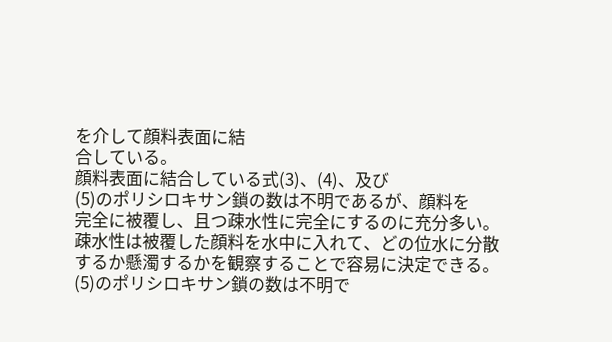を介して顔料表面に結
合している。
顔料表面に結合している式(3)、(4)、及び
(5)のポリシロキサン鎖の数は不明であるが、顔料を
完全に被覆し、且つ疎水性に完全にするのに充分多い。
疎水性は被覆した顔料を水中に入れて、どの位水に分散
するか懸濁するかを観察することで容易に決定できる。
(5)のポリシロキサン鎖の数は不明で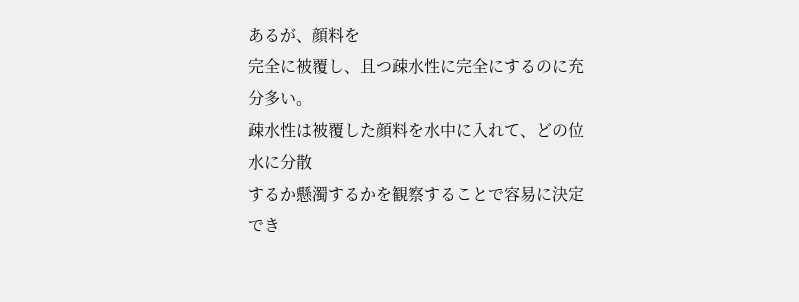あるが、顔料を
完全に被覆し、且つ疎水性に完全にするのに充分多い。
疎水性は被覆した顔料を水中に入れて、どの位水に分散
するか懸濁するかを観察することで容易に決定でき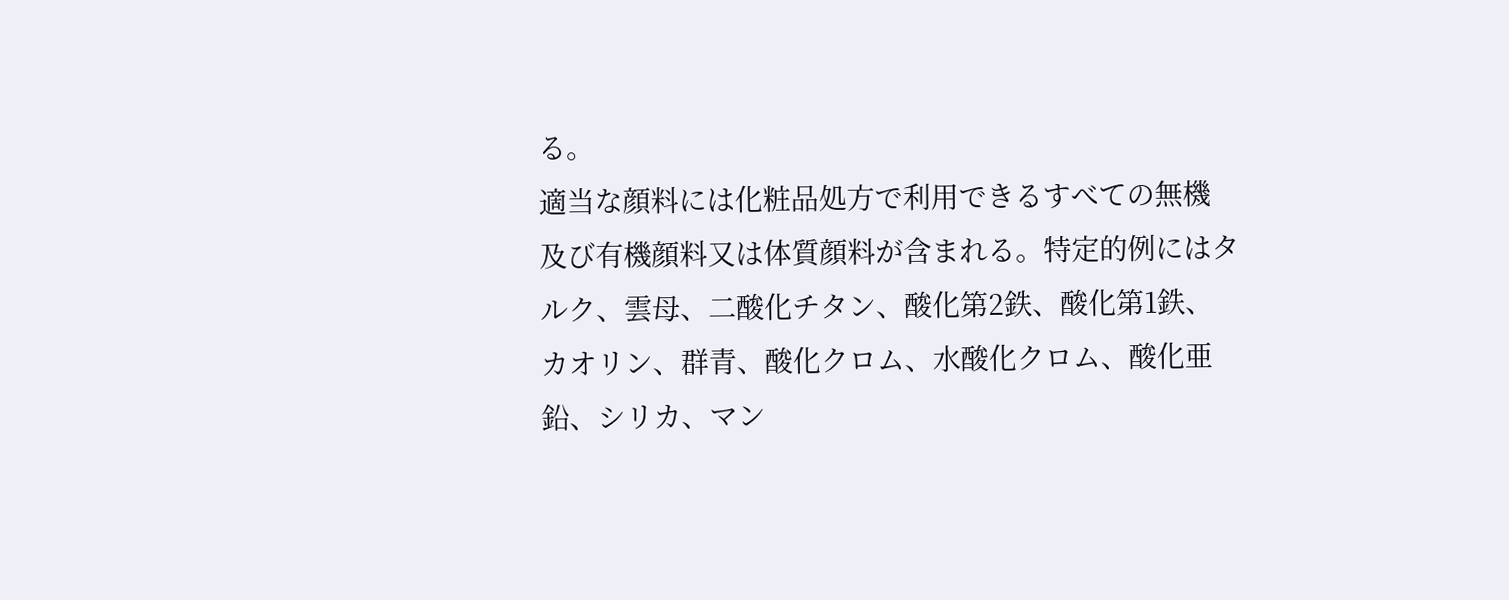る。
適当な顔料には化粧品処方で利用できるすべての無機
及び有機顔料又は体質顔料が含まれる。特定的例にはタ
ルク、雲母、二酸化チタン、酸化第2鉄、酸化第1鉄、
カオリン、群青、酸化クロム、水酸化クロム、酸化亜
鉛、シリカ、マン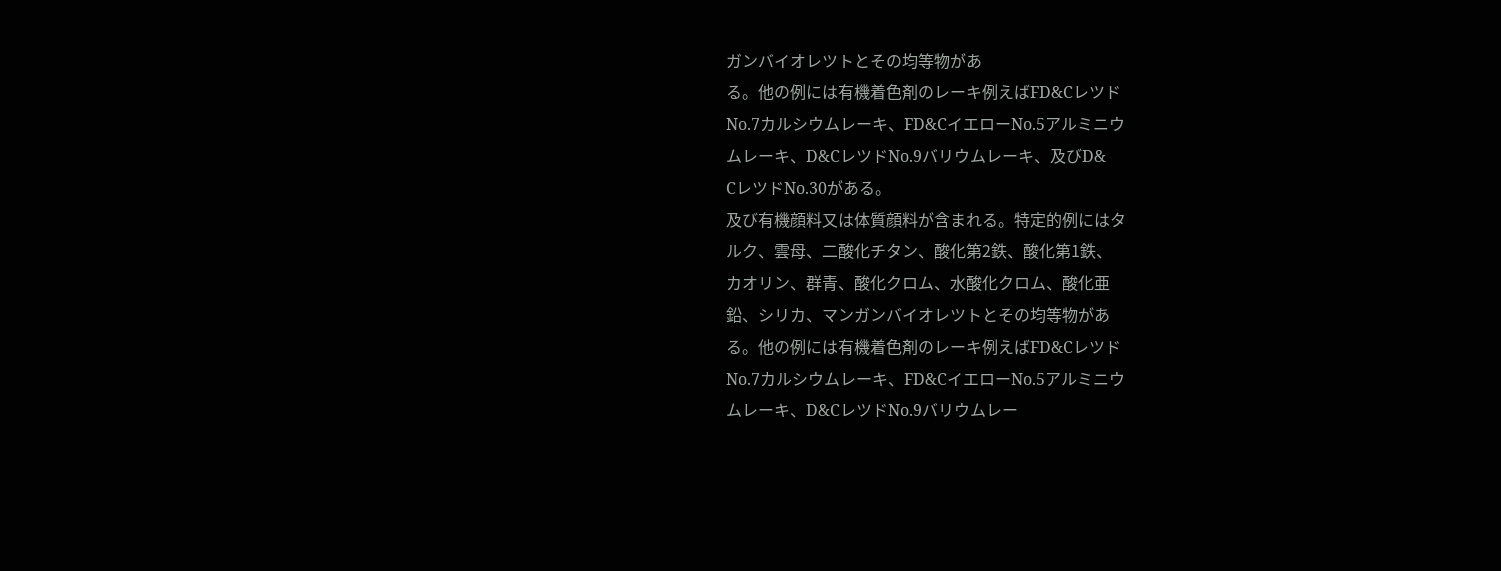ガンバイオレツトとその均等物があ
る。他の例には有機着色剤のレーキ例えばFD&Cレツド
No.7カルシウムレーキ、FD&CイエローNo.5アルミニウ
ムレーキ、D&CレツドNo.9バリウムレーキ、及びD&
CレツドNo.30がある。
及び有機顔料又は体質顔料が含まれる。特定的例にはタ
ルク、雲母、二酸化チタン、酸化第2鉄、酸化第1鉄、
カオリン、群青、酸化クロム、水酸化クロム、酸化亜
鉛、シリカ、マンガンバイオレツトとその均等物があ
る。他の例には有機着色剤のレーキ例えばFD&Cレツド
No.7カルシウムレーキ、FD&CイエローNo.5アルミニウ
ムレーキ、D&CレツドNo.9バリウムレー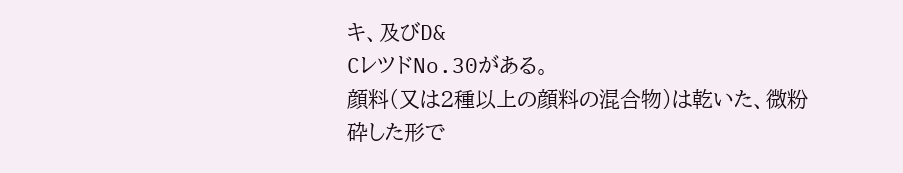キ、及びD&
CレツドNo.30がある。
顔料(又は2種以上の顔料の混合物)は乾いた、微粉
砕した形で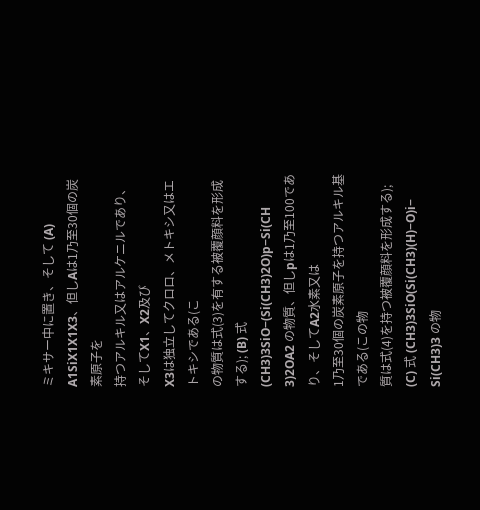ミキサー中に置き、そして (A) A1SiX1X1X3、但しAは1乃至30個の炭素原子を
持つアルキル又はアルケニルであり、そしてX1、X2及び
X3は独立してクロロ、メトキシ又はエトキシである(こ
の物質は式(3)を有する被覆顔料を形成する); (B) 式 (CH3)3SiO−(Si(CH3)2O)p−Si(CH
3)2OA2 の物質、但しpは1乃至100であり、そしてA2水素又は
1乃至30個の炭素原子を持つアルキル基である(この物
質は式(4)を持つ被覆顔料を形成する); (C) 式 (CH3)3SiO(Si(CH3)(H)−O)i−
Si(CH3)3 の物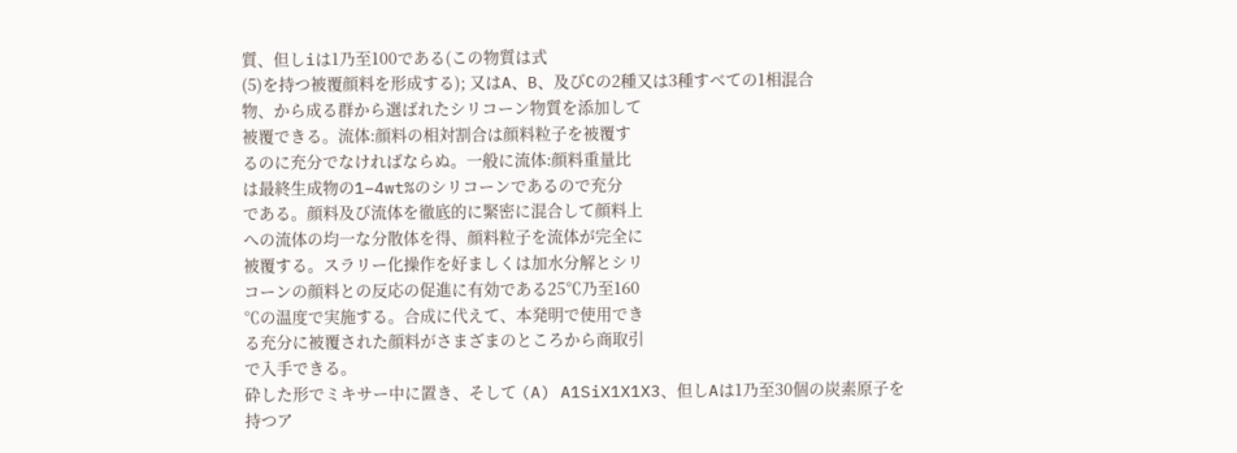質、但しiは1乃至100である(この物質は式
(5)を持つ被覆顔料を形成する); 又はA、B、及びCの2種又は3種すべての1相混合
物、から成る群から選ばれたシリコーン物質を添加して
被覆できる。流体:顔料の相対割合は顔料粒子を被覆す
るのに充分でなければならぬ。一般に流体:顔料重量比
は最終生成物の1−4wt%のシリコーンであるので充分
である。顔料及び流体を徹底的に緊密に混合して顔料上
への流体の均一な分散体を得、顔料粒子を流体が完全に
被覆する。スラリー化操作を好ましくは加水分解とシリ
コーンの顔料との反応の促進に有効である25℃乃至160
℃の温度で実施する。合成に代えて、本発明で使用でき
る充分に被覆された顔料がさまざまのところから商取引
で入手できる。
砕した形でミキサー中に置き、そして (A) A1SiX1X1X3、但しAは1乃至30個の炭素原子を
持つア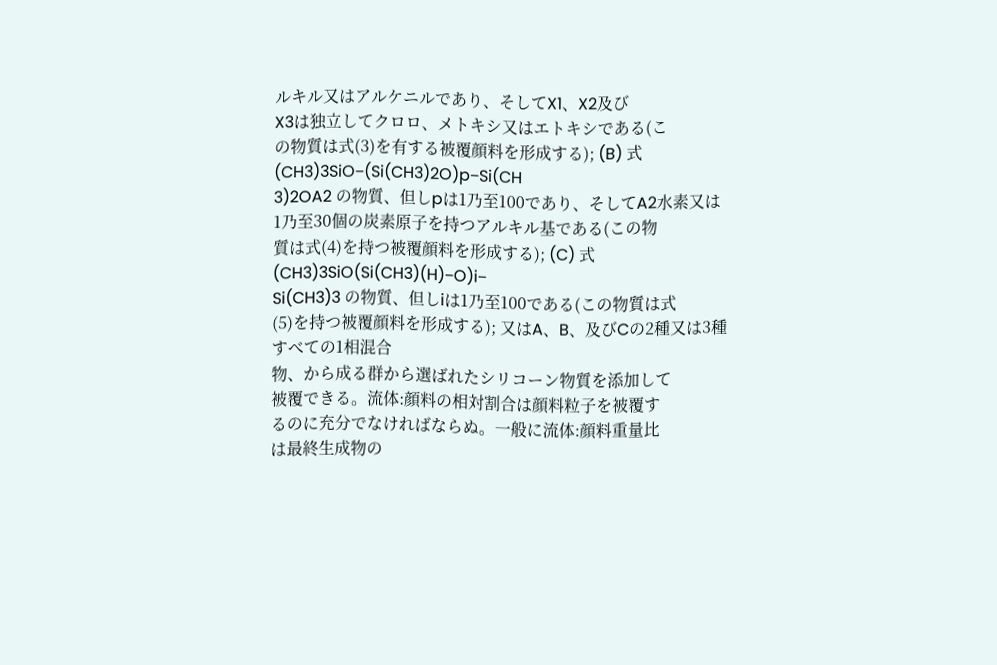ルキル又はアルケニルであり、そしてX1、X2及び
X3は独立してクロロ、メトキシ又はエトキシである(こ
の物質は式(3)を有する被覆顔料を形成する); (B) 式 (CH3)3SiO−(Si(CH3)2O)p−Si(CH
3)2OA2 の物質、但しpは1乃至100であり、そしてA2水素又は
1乃至30個の炭素原子を持つアルキル基である(この物
質は式(4)を持つ被覆顔料を形成する); (C) 式 (CH3)3SiO(Si(CH3)(H)−O)i−
Si(CH3)3 の物質、但しiは1乃至100である(この物質は式
(5)を持つ被覆顔料を形成する); 又はA、B、及びCの2種又は3種すべての1相混合
物、から成る群から選ばれたシリコーン物質を添加して
被覆できる。流体:顔料の相対割合は顔料粒子を被覆す
るのに充分でなければならぬ。一般に流体:顔料重量比
は最終生成物の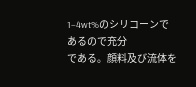1−4wt%のシリコーンであるので充分
である。顔料及び流体を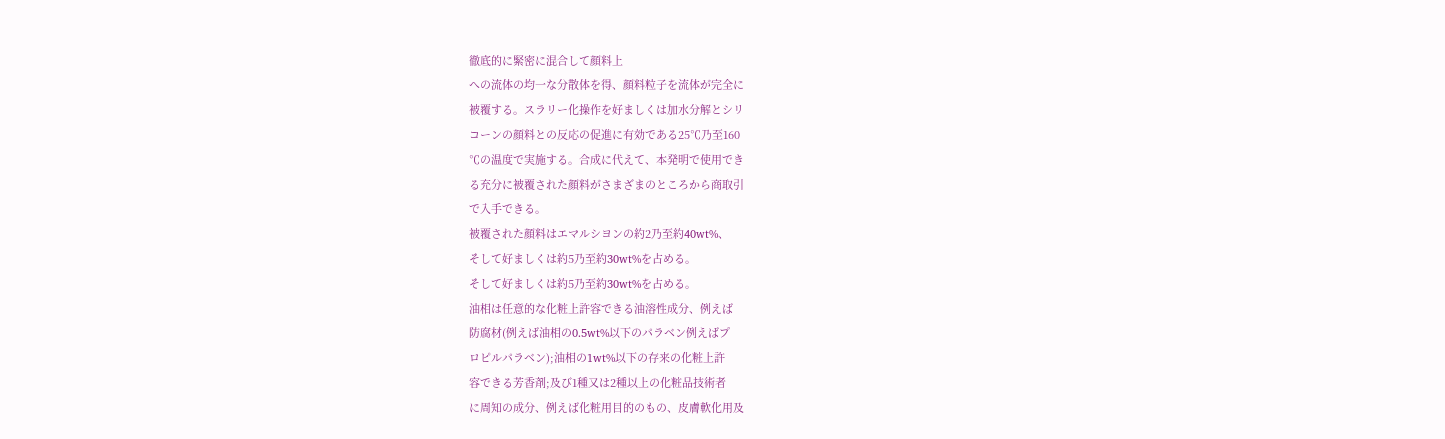徹底的に緊密に混合して顔料上
への流体の均一な分散体を得、顔料粒子を流体が完全に
被覆する。スラリー化操作を好ましくは加水分解とシリ
コーンの顔料との反応の促進に有効である25℃乃至160
℃の温度で実施する。合成に代えて、本発明で使用でき
る充分に被覆された顔料がさまざまのところから商取引
で入手できる。
被覆された顔料はエマルシヨンの約2乃至約40wt%、
そして好ましくは約5乃至約30wt%を占める。
そして好ましくは約5乃至約30wt%を占める。
油相は任意的な化粧上許容できる油溶性成分、例えば
防腐材(例えば油相の0.5wt%以下のパラベン例えばプ
ロピルパラベン);油相の1wt%以下の存来の化粧上許
容できる芳香剤;及び1種又は2種以上の化粧品技術者
に周知の成分、例えば化粧用目的のもの、皮膚軟化用及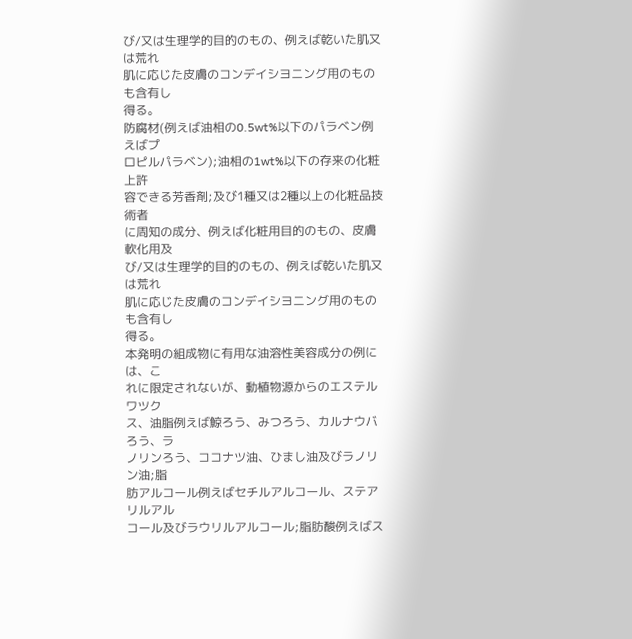び/又は生理学的目的のもの、例えば乾いた肌又は荒れ
肌に応じた皮膚のコンデイシヨニング用のものも含有し
得る。
防腐材(例えば油相の0.5wt%以下のパラベン例えばプ
ロピルパラベン);油相の1wt%以下の存来の化粧上許
容できる芳香剤;及び1種又は2種以上の化粧品技術者
に周知の成分、例えば化粧用目的のもの、皮膚軟化用及
び/又は生理学的目的のもの、例えば乾いた肌又は荒れ
肌に応じた皮膚のコンデイシヨニング用のものも含有し
得る。
本発明の組成物に有用な油溶性美容成分の例には、こ
れに限定されないが、動植物源からのエステルワツク
ス、油脂例えば鯨ろう、みつろう、カルナウバろう、ラ
ノリンろう、ココナツ油、ひまし油及びラノリン油;脂
肪アルコール例えばセチルアルコール、ステアリルアル
コール及びラウリルアルコール;脂肪酸例えばス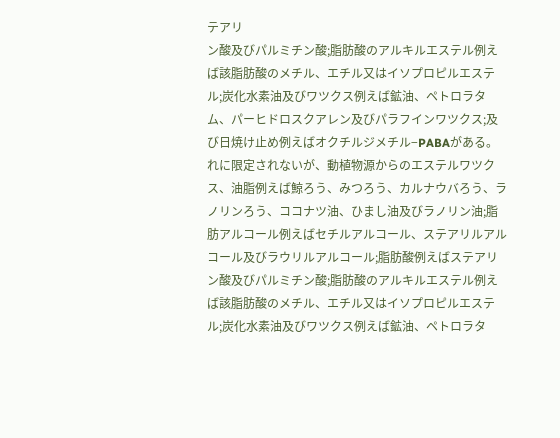テアリ
ン酸及びパルミチン酸;脂肪酸のアルキルエステル例え
ば該脂肪酸のメチル、エチル又はイソプロピルエステ
ル;炭化水素油及びワツクス例えば鉱油、ペトロラタ
ム、パーヒドロスクアレン及びパラフインワツクス;及
び日焼け止め例えばオクチルジメチル−PABAがある。
れに限定されないが、動植物源からのエステルワツク
ス、油脂例えば鯨ろう、みつろう、カルナウバろう、ラ
ノリンろう、ココナツ油、ひまし油及びラノリン油;脂
肪アルコール例えばセチルアルコール、ステアリルアル
コール及びラウリルアルコール;脂肪酸例えばステアリ
ン酸及びパルミチン酸;脂肪酸のアルキルエステル例え
ば該脂肪酸のメチル、エチル又はイソプロピルエステ
ル;炭化水素油及びワツクス例えば鉱油、ペトロラタ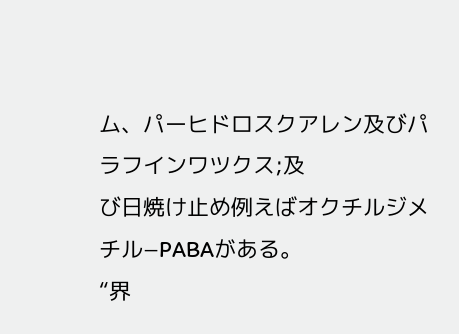ム、パーヒドロスクアレン及びパラフインワツクス;及
び日焼け止め例えばオクチルジメチル−PABAがある。
“界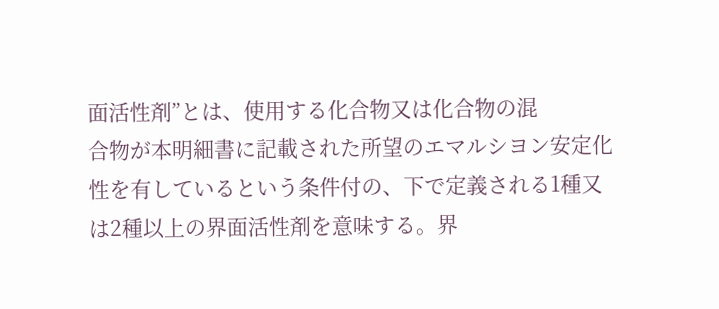面活性剤”とは、使用する化合物又は化合物の混
合物が本明細書に記載された所望のエマルシヨン安定化
性を有しているという条件付の、下で定義される1種又
は2種以上の界面活性剤を意味する。界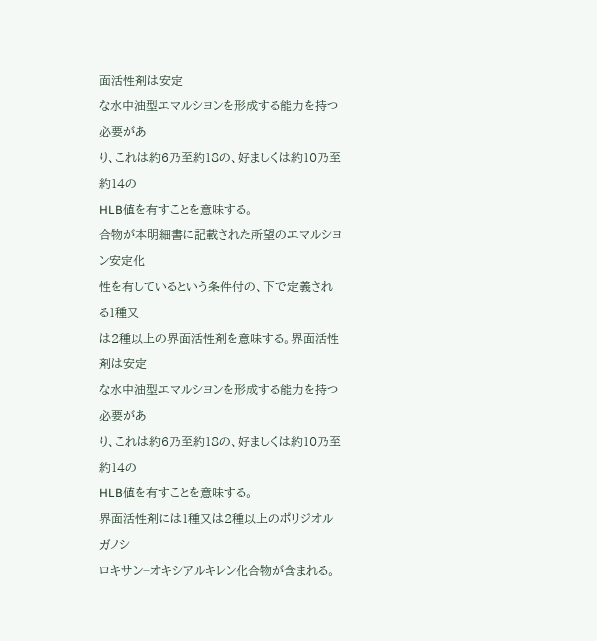面活性剤は安定
な水中油型エマルシヨンを形成する能力を持つ必要があ
り、これは約6乃至約18の、好ましくは約10乃至約14の
HLB値を有すことを意味する。
合物が本明細書に記載された所望のエマルシヨン安定化
性を有しているという条件付の、下で定義される1種又
は2種以上の界面活性剤を意味する。界面活性剤は安定
な水中油型エマルシヨンを形成する能力を持つ必要があ
り、これは約6乃至約18の、好ましくは約10乃至約14の
HLB値を有すことを意味する。
界面活性剤には1種又は2種以上のポリジオルガノシ
ロキサン−オキシアルキレン化合物が含まれる。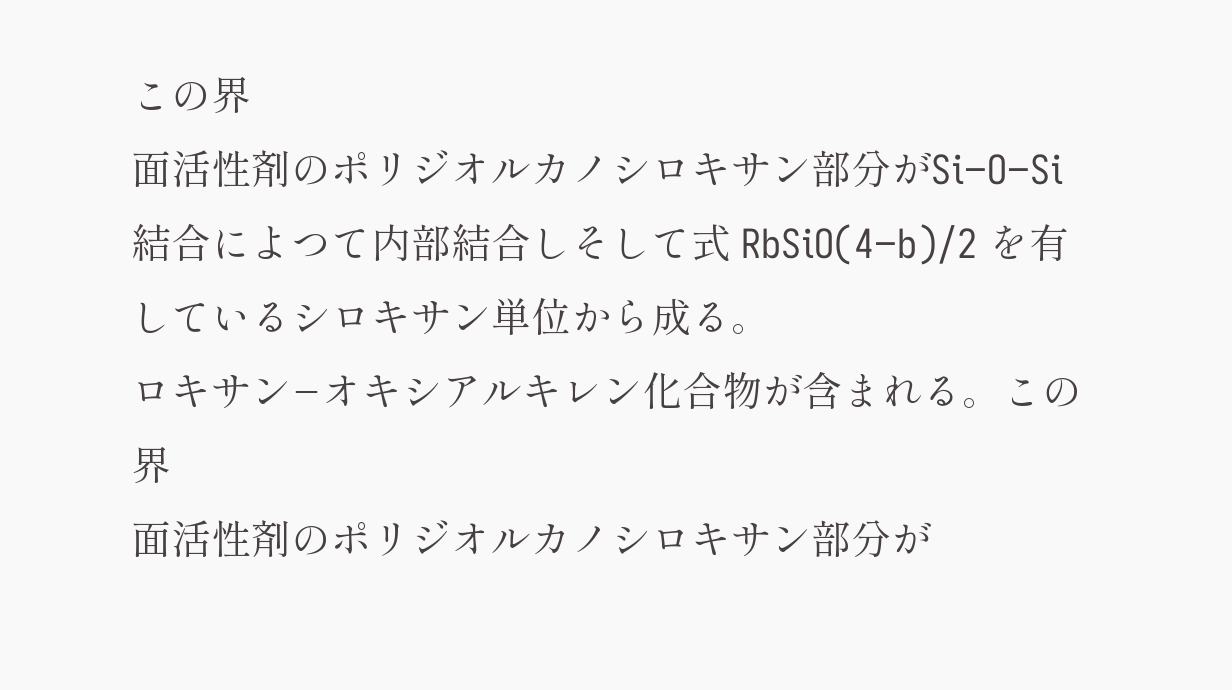この界
面活性剤のポリジオルカノシロキサン部分がSi−O−Si
結合によつて内部結合しそして式 RbSiO(4−b)/2 を有しているシロキサン単位から成る。
ロキサン−オキシアルキレン化合物が含まれる。この界
面活性剤のポリジオルカノシロキサン部分が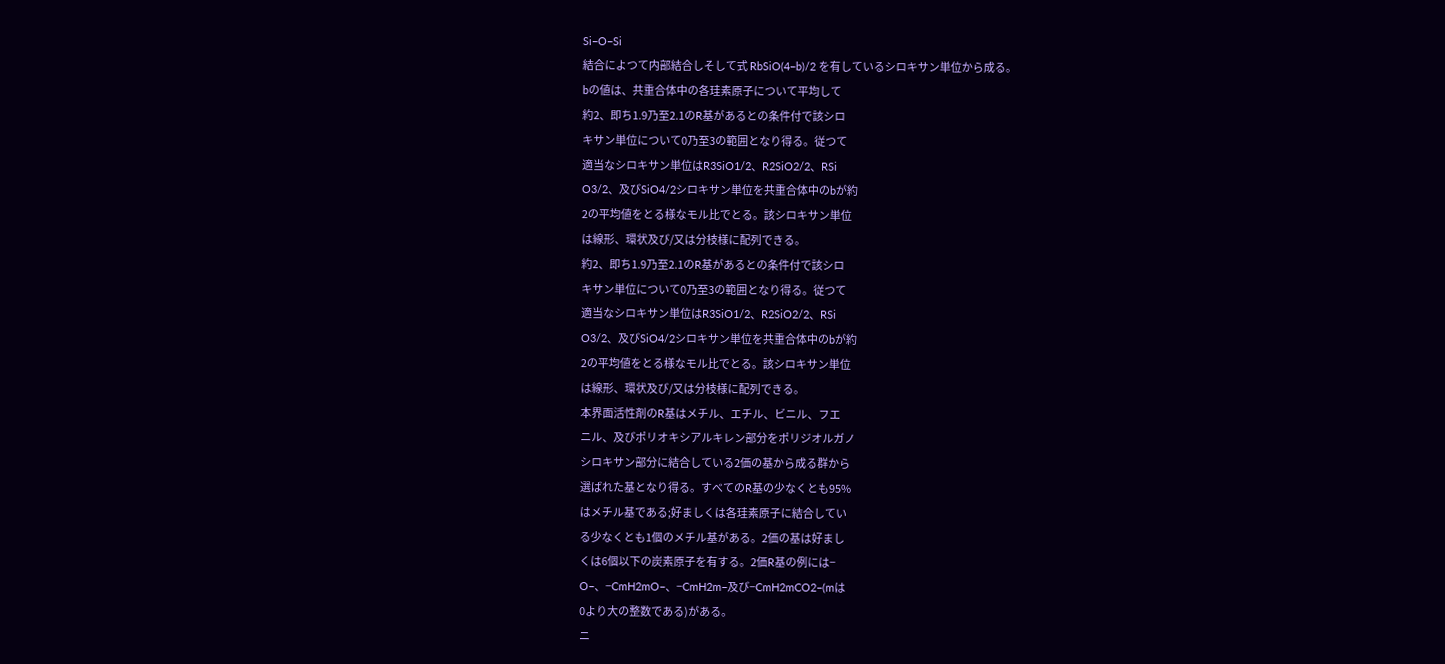Si−O−Si
結合によつて内部結合しそして式 RbSiO(4−b)/2 を有しているシロキサン単位から成る。
bの値は、共重合体中の各珪素原子について平均して
約2、即ち1.9乃至2.1のR基があるとの条件付で該シロ
キサン単位について0乃至3の範囲となり得る。従つて
適当なシロキサン単位はR3SiO1/2、R2SiO2/2、RSi
O3/2、及びSiO4/2シロキサン単位を共重合体中のbが約
2の平均値をとる様なモル比でとる。該シロキサン単位
は線形、環状及び/又は分枝様に配列できる。
約2、即ち1.9乃至2.1のR基があるとの条件付で該シロ
キサン単位について0乃至3の範囲となり得る。従つて
適当なシロキサン単位はR3SiO1/2、R2SiO2/2、RSi
O3/2、及びSiO4/2シロキサン単位を共重合体中のbが約
2の平均値をとる様なモル比でとる。該シロキサン単位
は線形、環状及び/又は分枝様に配列できる。
本界面活性剤のR基はメチル、エチル、ビニル、フエ
ニル、及びポリオキシアルキレン部分をポリジオルガノ
シロキサン部分に結合している2価の基から成る群から
選ばれた基となり得る。すべてのR基の少なくとも95%
はメチル基である;好ましくは各珪素原子に結合してい
る少なくとも1個のメチル基がある。2価の基は好まし
くは6個以下の炭素原子を有する。2価R基の例には−
O−、−CmH2mO−、−CmH2m−及び−CmH2mCO2−(mは
0より大の整数である)がある。
ニ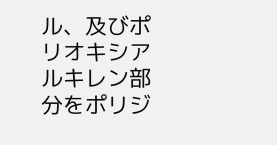ル、及びポリオキシアルキレン部分をポリジ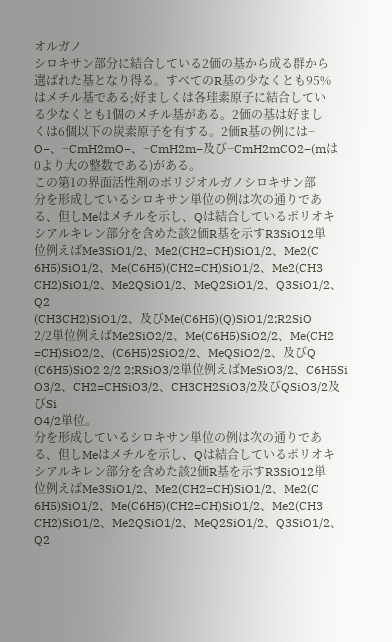オルガノ
シロキサン部分に結合している2価の基から成る群から
選ばれた基となり得る。すべてのR基の少なくとも95%
はメチル基である;好ましくは各珪素原子に結合してい
る少なくとも1個のメチル基がある。2価の基は好まし
くは6個以下の炭素原子を有する。2価R基の例には−
O−、−CmH2mO−、−CmH2m−及び−CmH2mCO2−(mは
0より大の整数である)がある。
この第1の界面活性剤のポリジオルガノシロキサン部
分を形成しているシロキサン単位の例は次の通りであ
る、但しMeはメチルを示し、Qは結合しているポリオキ
シアルキレン部分を含めた該2価R基を示すR3SiO12単
位例えばMe3SiO1/2、Me2(CH2=CH)SiO1/2、Me2(C
6H5)SiO1/2、Me(C6H5)(CH2=CH)SiO1/2、Me2(CH3
CH2)SiO1/2、Me2QSiO1/2、MeQ2SiO1/2、Q3SiO1/2、Q2
(CH3CH2)SiO1/2、及びMe(C6H5)(Q)SiO1/2;R2SiO
2/2単位例えばMe2SiO2/2、Me(C6H5)SiO2/2、Me(CH2
=CH)SiO2/2、(C6H5)2SiO2/2、MeQSiO2/2、及びQ
(C6H5)SiO2 2/2 2;RSiO3/2単位例えばMeSiO3/2、C6H5Si
O3/2、CH2=CHSiO3/2、CH3CH2SiO3/2及びQSiO3/2及びSi
O4/2単位。
分を形成しているシロキサン単位の例は次の通りであ
る、但しMeはメチルを示し、Qは結合しているポリオキ
シアルキレン部分を含めた該2価R基を示すR3SiO12単
位例えばMe3SiO1/2、Me2(CH2=CH)SiO1/2、Me2(C
6H5)SiO1/2、Me(C6H5)(CH2=CH)SiO1/2、Me2(CH3
CH2)SiO1/2、Me2QSiO1/2、MeQ2SiO1/2、Q3SiO1/2、Q2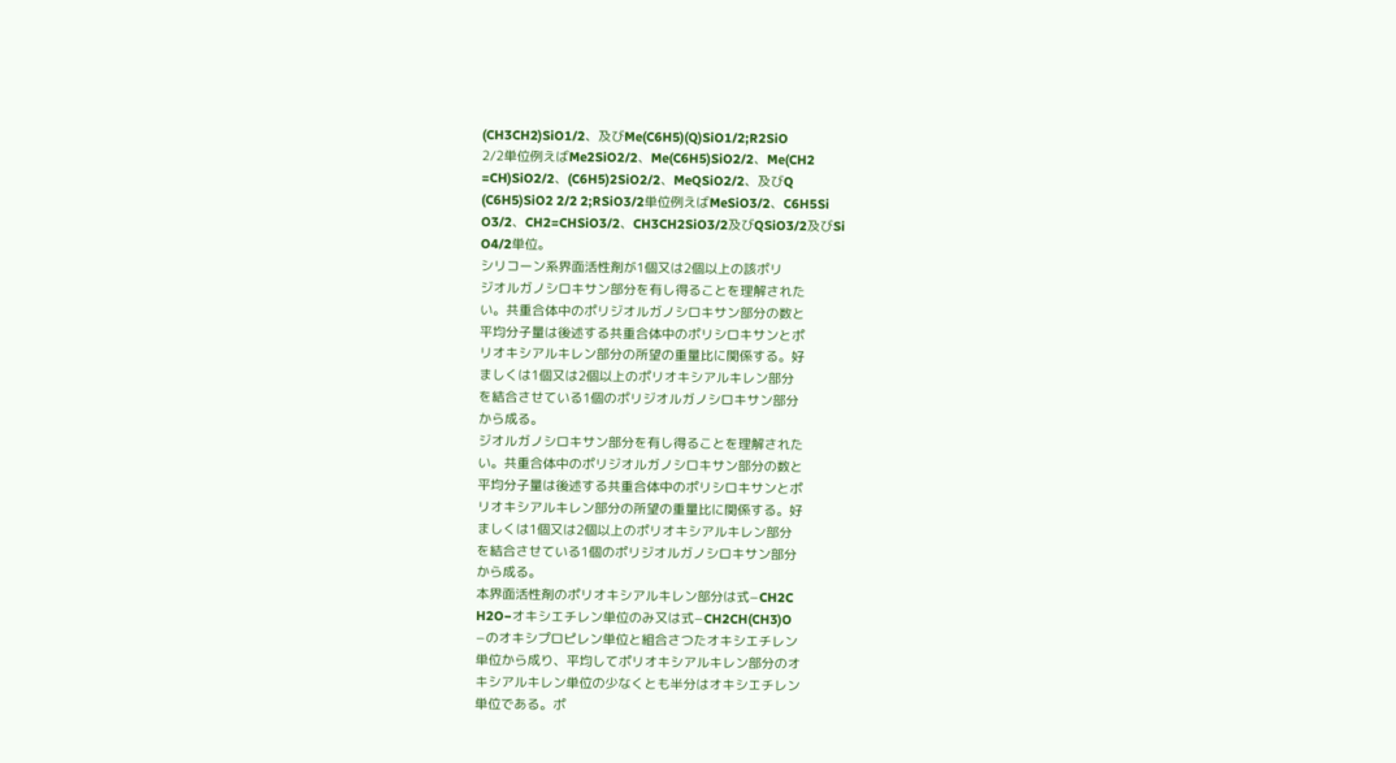(CH3CH2)SiO1/2、及びMe(C6H5)(Q)SiO1/2;R2SiO
2/2単位例えばMe2SiO2/2、Me(C6H5)SiO2/2、Me(CH2
=CH)SiO2/2、(C6H5)2SiO2/2、MeQSiO2/2、及びQ
(C6H5)SiO2 2/2 2;RSiO3/2単位例えばMeSiO3/2、C6H5Si
O3/2、CH2=CHSiO3/2、CH3CH2SiO3/2及びQSiO3/2及びSi
O4/2単位。
シリコーン系界面活性剤が1個又は2個以上の該ポリ
ジオルガノシロキサン部分を有し得ることを理解された
い。共重合体中のポリジオルガノシロキサン部分の数と
平均分子量は後述する共重合体中のポリシロキサンとポ
リオキシアルキレン部分の所望の重量比に関係する。好
ましくは1個又は2個以上のポリオキシアルキレン部分
を結合させている1個のポリジオルガノシロキサン部分
から成る。
ジオルガノシロキサン部分を有し得ることを理解された
い。共重合体中のポリジオルガノシロキサン部分の数と
平均分子量は後述する共重合体中のポリシロキサンとポ
リオキシアルキレン部分の所望の重量比に関係する。好
ましくは1個又は2個以上のポリオキシアルキレン部分
を結合させている1個のポリジオルガノシロキサン部分
から成る。
本界面活性剤のポリオキシアルキレン部分は式−CH2C
H2O−オキシエチレン単位のみ又は式−CH2CH(CH3)O
−のオキシプロピレン単位と組合さつたオキシエチレン
単位から成り、平均してポリオキシアルキレン部分のオ
キシアルキレン単位の少なくとも半分はオキシエチレン
単位である。ポ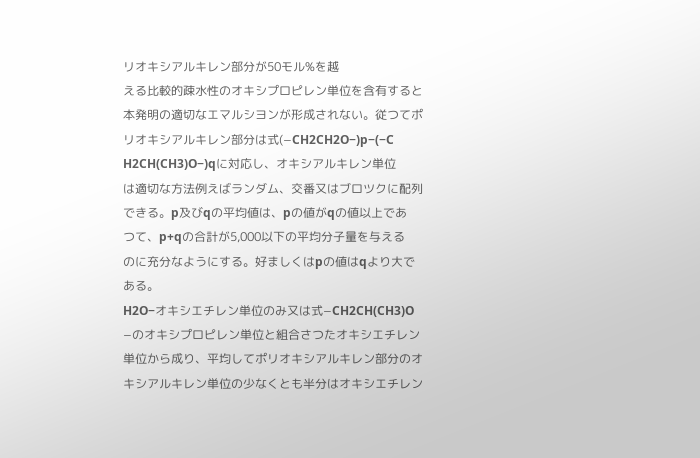リオキシアルキレン部分が50モル%を越
える比較的疎水性のオキシプロピレン単位を含有すると
本発明の適切なエマルシヨンが形成されない。従つてポ
リオキシアルキレン部分は式(−CH2CH2O−)p−(−C
H2CH(CH3)O−)qに対応し、オキシアルキレン単位
は適切な方法例えばランダム、交番又はブロツクに配列
できる。p及びqの平均値は、pの値がqの値以上であ
つて、p+qの合計が5,000以下の平均分子量を与える
のに充分なようにする。好ましくはpの値はqより大で
ある。
H2O−オキシエチレン単位のみ又は式−CH2CH(CH3)O
−のオキシプロピレン単位と組合さつたオキシエチレン
単位から成り、平均してポリオキシアルキレン部分のオ
キシアルキレン単位の少なくとも半分はオキシエチレン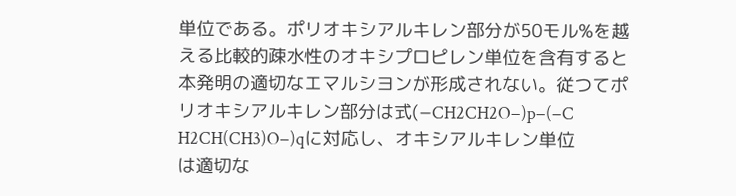単位である。ポリオキシアルキレン部分が50モル%を越
える比較的疎水性のオキシプロピレン単位を含有すると
本発明の適切なエマルシヨンが形成されない。従つてポ
リオキシアルキレン部分は式(−CH2CH2O−)p−(−C
H2CH(CH3)O−)qに対応し、オキシアルキレン単位
は適切な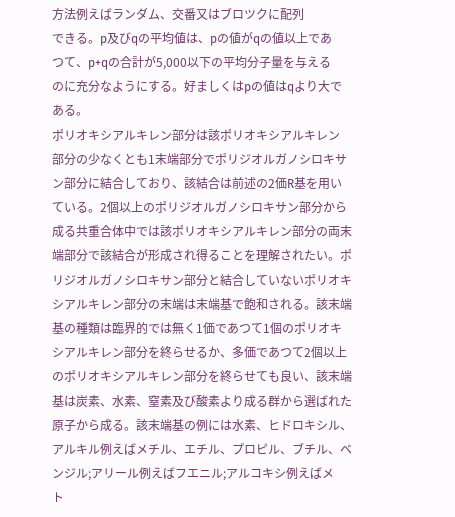方法例えばランダム、交番又はブロツクに配列
できる。p及びqの平均値は、pの値がqの値以上であ
つて、p+qの合計が5,000以下の平均分子量を与える
のに充分なようにする。好ましくはpの値はqより大で
ある。
ポリオキシアルキレン部分は該ポリオキシアルキレン
部分の少なくとも1末端部分でポリジオルガノシロキサ
ン部分に結合しており、該結合は前述の2価R基を用い
ている。2個以上のポリジオルガノシロキサン部分から
成る共重合体中では該ポリオキシアルキレン部分の両末
端部分で該結合が形成され得ることを理解されたい。ポ
リジオルガノシロキサン部分と結合していないポリオキ
シアルキレン部分の末端は末端基で飽和される。該末端
基の種類は臨界的では無く1価であつて1個のポリオキ
シアルキレン部分を終らせるか、多価であつて2個以上
のポリオキシアルキレン部分を終らせても良い、該末端
基は炭素、水素、窒素及び酸素より成る群から選ばれた
原子から成る。該末端基の例には水素、ヒドロキシル、
アルキル例えばメチル、エチル、プロピル、ブチル、ベ
ンジル;アリール例えばフエニル;アルコキシ例えばメ
ト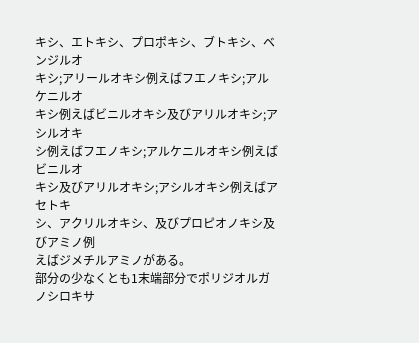キシ、エトキシ、プロポキシ、ブトキシ、ベンジルオ
キシ;アリールオキシ例えばフエノキシ;アルケニルオ
キシ例えばビニルオキシ及びアリルオキシ;アシルオキ
シ例えばフエノキシ;アルケニルオキシ例えばビニルオ
キシ及びアリルオキシ;アシルオキシ例えばアセトキ
シ、アクリルオキシ、及びプロピオノキシ及びアミノ例
えばジメチルアミノがある。
部分の少なくとも1末端部分でポリジオルガノシロキサ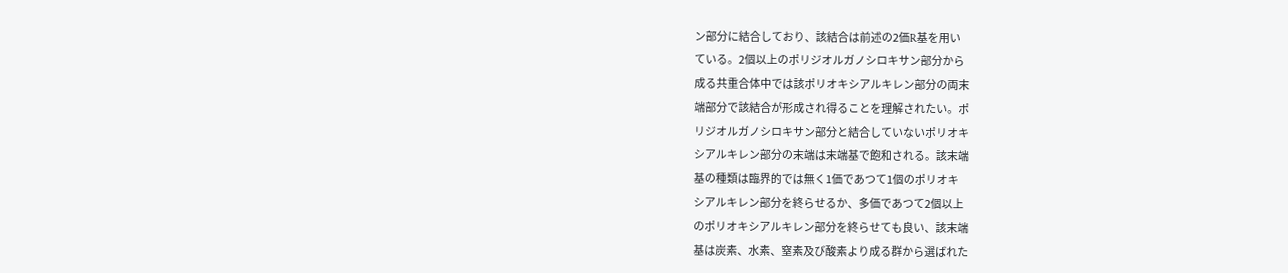ン部分に結合しており、該結合は前述の2価R基を用い
ている。2個以上のポリジオルガノシロキサン部分から
成る共重合体中では該ポリオキシアルキレン部分の両末
端部分で該結合が形成され得ることを理解されたい。ポ
リジオルガノシロキサン部分と結合していないポリオキ
シアルキレン部分の末端は末端基で飽和される。該末端
基の種類は臨界的では無く1価であつて1個のポリオキ
シアルキレン部分を終らせるか、多価であつて2個以上
のポリオキシアルキレン部分を終らせても良い、該末端
基は炭素、水素、窒素及び酸素より成る群から選ばれた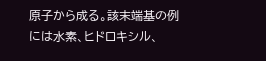原子から成る。該末端基の例には水素、ヒドロキシル、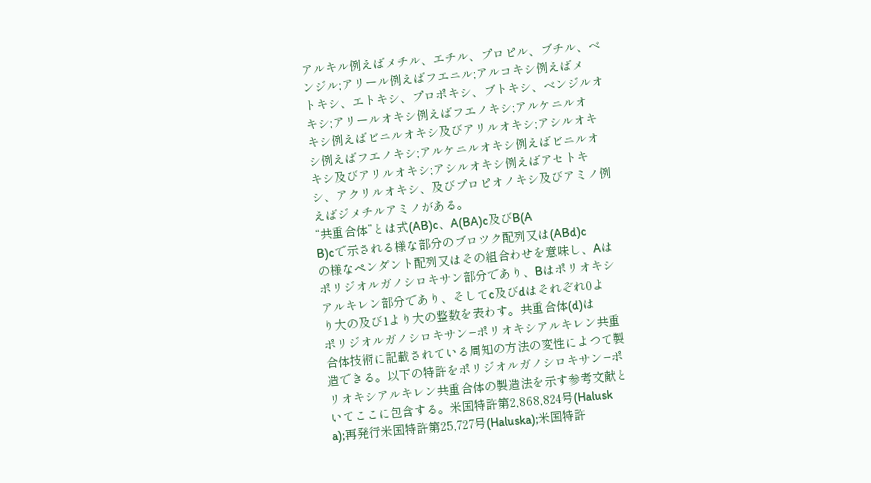アルキル例えばメチル、エチル、プロピル、ブチル、ベ
ンジル;アリール例えばフエニル;アルコキシ例えばメ
トキシ、エトキシ、プロポキシ、ブトキシ、ベンジルオ
キシ;アリールオキシ例えばフエノキシ;アルケニルオ
キシ例えばビニルオキシ及びアリルオキシ;アシルオキ
シ例えばフエノキシ;アルケニルオキシ例えばビニルオ
キシ及びアリルオキシ;アシルオキシ例えばアセトキ
シ、アクリルオキシ、及びプロピオノキシ及びアミノ例
えばジメチルアミノがある。
“共重合体”とは式(AB)c、A(BA)c及びB(A
B)cで示される様な部分のブロツク配列又は(ABd)c
の様なペンダント配列又はその組合わせを意味し、Aは
ポリジオルガノシロキサン部分であり、Bはポリオキシ
アルキレン部分であり、そしてc及びdはそれぞれ0よ
り大の及び1より大の整数を表わす。共重合体(d)は
ポリジオルガノシロキサン−ポリオキシアルキレン共重
合体技術に記載されている周知の方法の変性によつて製
造できる。以下の特許をポリジオルガノシロキサン−ポ
リオキシアルキレン共重合体の製造法を示す参考文献と
いてここに包含する。米国特許第2,868,824号(Halusk
a);再発行米国特許第25,727号(Haluska);米国特許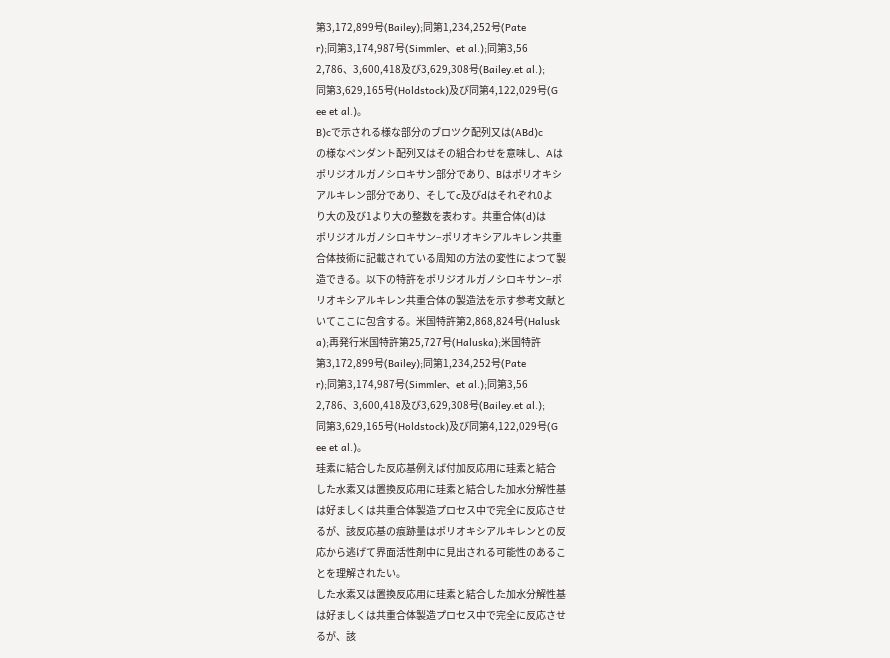第3,172,899号(Bailey);同第1,234,252号(Pate
r);同第3,174,987号(Simmler、et al.);同第3,56
2,786、3,600,418及び3,629,308号(Bailey.et al.);
同第3,629,165号(Holdstock)及び同第4,122,029号(G
ee et al.)。
B)cで示される様な部分のブロツク配列又は(ABd)c
の様なペンダント配列又はその組合わせを意味し、Aは
ポリジオルガノシロキサン部分であり、Bはポリオキシ
アルキレン部分であり、そしてc及びdはそれぞれ0よ
り大の及び1より大の整数を表わす。共重合体(d)は
ポリジオルガノシロキサン−ポリオキシアルキレン共重
合体技術に記載されている周知の方法の変性によつて製
造できる。以下の特許をポリジオルガノシロキサン−ポ
リオキシアルキレン共重合体の製造法を示す参考文献と
いてここに包含する。米国特許第2,868,824号(Halusk
a);再発行米国特許第25,727号(Haluska);米国特許
第3,172,899号(Bailey);同第1,234,252号(Pate
r);同第3,174,987号(Simmler、et al.);同第3,56
2,786、3,600,418及び3,629,308号(Bailey.et al.);
同第3,629,165号(Holdstock)及び同第4,122,029号(G
ee et al.)。
珪素に結合した反応基例えば付加反応用に珪素と結合
した水素又は置換反応用に珪素と結合した加水分解性基
は好ましくは共重合体製造プロセス中で完全に反応させ
るが、該反応基の痕跡量はポリオキシアルキレンとの反
応から逃げて界面活性剤中に見出される可能性のあるこ
とを理解されたい。
した水素又は置換反応用に珪素と結合した加水分解性基
は好ましくは共重合体製造プロセス中で完全に反応させ
るが、該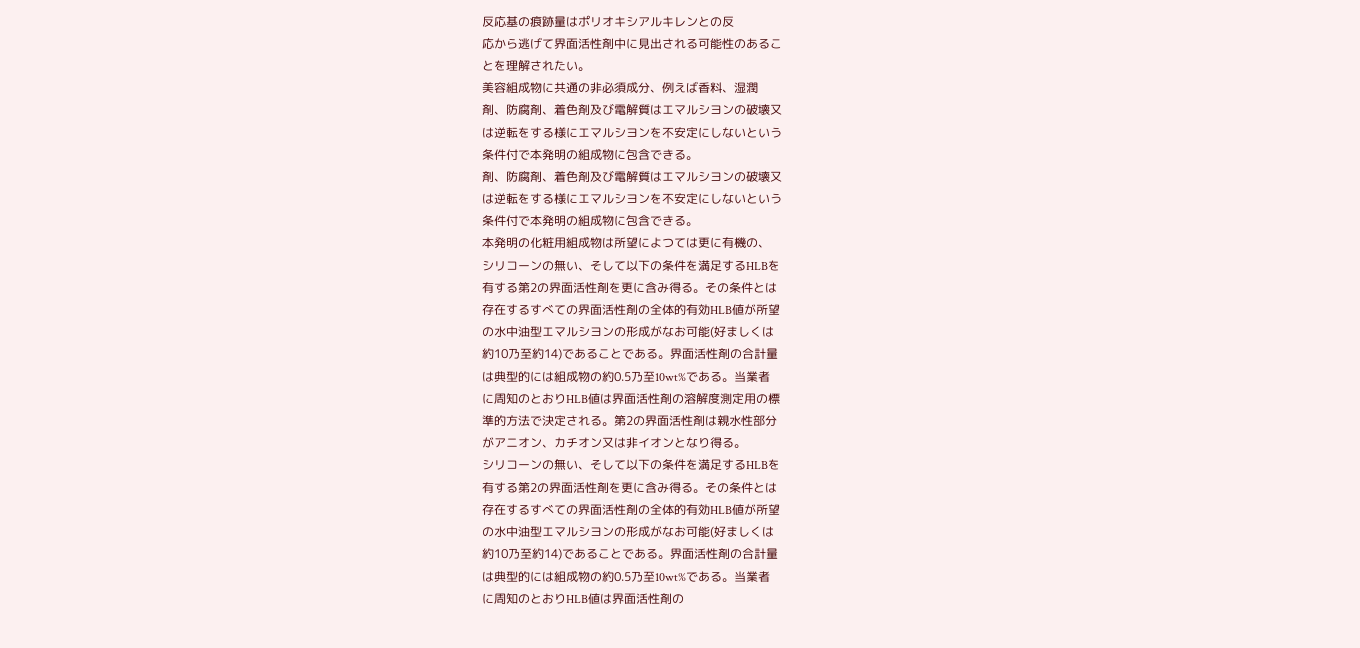反応基の痕跡量はポリオキシアルキレンとの反
応から逃げて界面活性剤中に見出される可能性のあるこ
とを理解されたい。
美容組成物に共通の非必須成分、例えば香料、湿潤
剤、防腐剤、着色剤及び電解質はエマルシヨンの破壊又
は逆転をする様にエマルシヨンを不安定にしないという
条件付で本発明の組成物に包含できる。
剤、防腐剤、着色剤及び電解質はエマルシヨンの破壊又
は逆転をする様にエマルシヨンを不安定にしないという
条件付で本発明の組成物に包含できる。
本発明の化粧用組成物は所望によつては更に有機の、
シリコーンの無い、そして以下の条件を満足するHLBを
有する第2の界面活性剤を更に含み得る。その条件とは
存在するすべての界面活性剤の全体的有効HLB値が所望
の水中油型エマルシヨンの形成がなお可能(好ましくは
約10乃至約14)であることである。界面活性剤の合計量
は典型的には組成物の約0.5乃至10wt%である。当業者
に周知のとおりHLB値は界面活性剤の溶解度測定用の標
準的方法で決定される。第2の界面活性剤は親水性部分
がアニオン、カチオン又は非イオンとなり得る。
シリコーンの無い、そして以下の条件を満足するHLBを
有する第2の界面活性剤を更に含み得る。その条件とは
存在するすべての界面活性剤の全体的有効HLB値が所望
の水中油型エマルシヨンの形成がなお可能(好ましくは
約10乃至約14)であることである。界面活性剤の合計量
は典型的には組成物の約0.5乃至10wt%である。当業者
に周知のとおりHLB値は界面活性剤の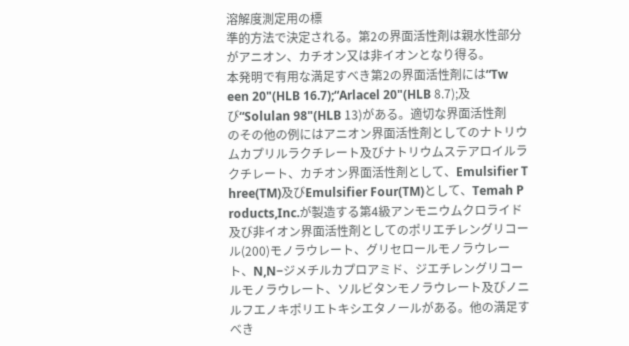溶解度測定用の標
準的方法で決定される。第2の界面活性剤は親水性部分
がアニオン、カチオン又は非イオンとなり得る。
本発明で有用な満足すべき第2の界面活性剤には“Tw
een 20"(HLB 16.7);“Arlacel 20"(HLB 8.7);及
び“Solulan 98"(HLB 13)がある。適切な界面活性剤
のその他の例にはアニオン界面活性剤としてのナトリウ
ムカプリルラクチレート及びナトリウムステアロイルラ
クチレート、カチオン界面活性剤として、Emulsifier T
hree(TM)及びEmulsifier Four(TM)として、Temah P
roducts,Inc.が製造する第4級アンモニウムクロライド
及び非イオン界面活性剤としてのポリエチレングリコー
ル(200)モノラウレート、グリセロールモノラウレー
ト、N,N−ジメチルカプロアミド、ジエチレングリコー
ルモノラウレート、ソルビタンモノラウレート及びノニ
ルフエノキポリエトキシエタノールがある。他の満足す
べき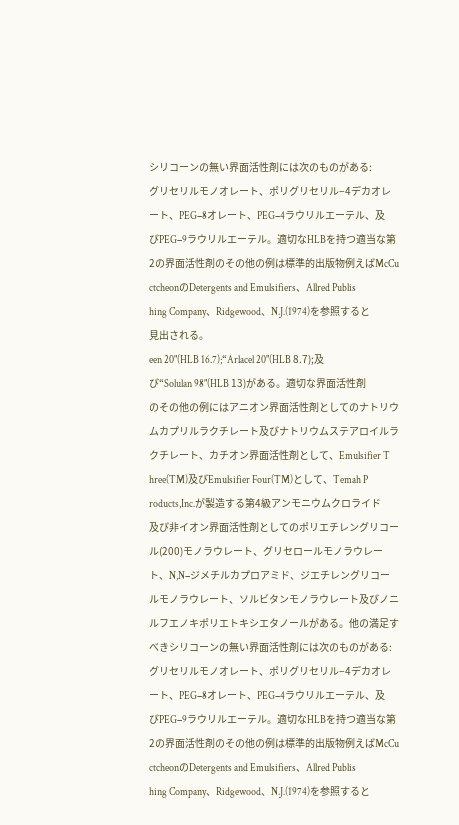シリコーンの無い界面活性剤には次のものがある:
グリセリルモノオレート、ポリグリセリル−4デカオレ
ート、PEG−8オレート、PEG−4ラウリルエーテル、及
びPEG−9ラウリルエーテル。適切なHLBを持つ適当な第
2の界面活性剤のその他の例は標準的出版物例えばMcCu
ctcheonのDetergents and Emulsifiers、Allred Publis
hing Company、Ridgewood、N.J.(1974)を参照すると
見出される。
een 20"(HLB 16.7);“Arlacel 20"(HLB 8.7);及
び“Solulan 98"(HLB 13)がある。適切な界面活性剤
のその他の例にはアニオン界面活性剤としてのナトリウ
ムカプリルラクチレート及びナトリウムステアロイルラ
クチレート、カチオン界面活性剤として、Emulsifier T
hree(TM)及びEmulsifier Four(TM)として、Temah P
roducts,Inc.が製造する第4級アンモニウムクロライド
及び非イオン界面活性剤としてのポリエチレングリコー
ル(200)モノラウレート、グリセロールモノラウレー
ト、N,N−ジメチルカプロアミド、ジエチレングリコー
ルモノラウレート、ソルビタンモノラウレート及びノニ
ルフエノキポリエトキシエタノールがある。他の満足す
べきシリコーンの無い界面活性剤には次のものがある:
グリセリルモノオレート、ポリグリセリル−4デカオレ
ート、PEG−8オレート、PEG−4ラウリルエーテル、及
びPEG−9ラウリルエーテル。適切なHLBを持つ適当な第
2の界面活性剤のその他の例は標準的出版物例えばMcCu
ctcheonのDetergents and Emulsifiers、Allred Publis
hing Company、Ridgewood、N.J.(1974)を参照すると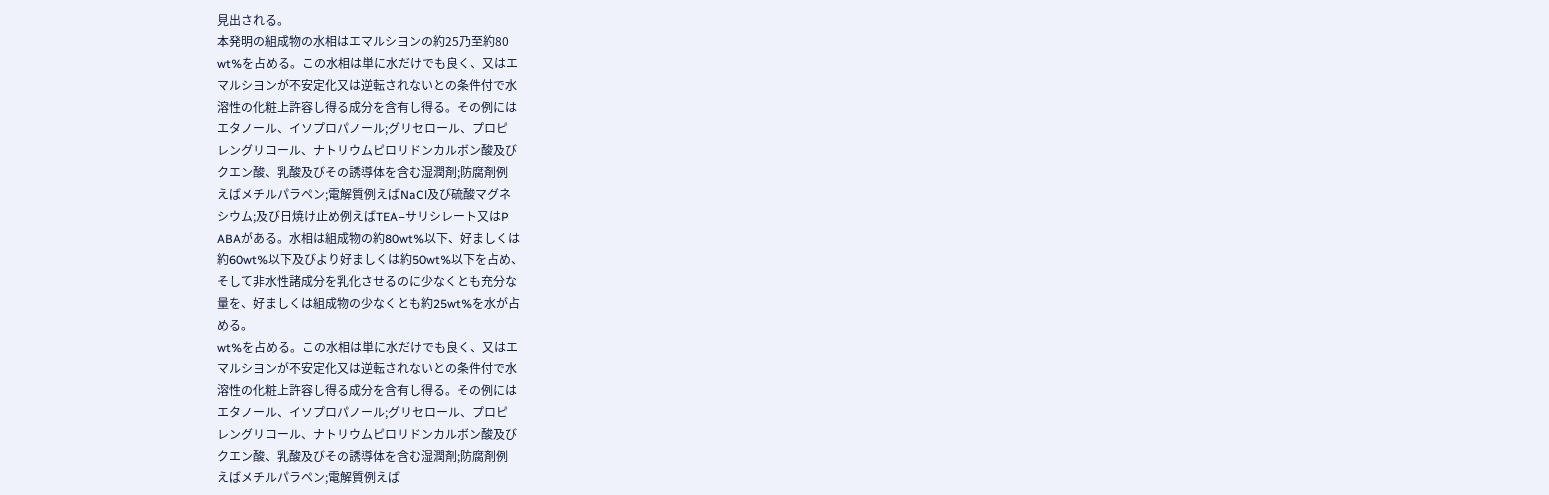見出される。
本発明の組成物の水相はエマルシヨンの約25乃至約80
wt%を占める。この水相は単に水だけでも良く、又はエ
マルシヨンが不安定化又は逆転されないとの条件付で水
溶性の化粧上許容し得る成分を含有し得る。その例には
エタノール、イソプロパノール;グリセロール、プロピ
レングリコール、ナトリウムピロリドンカルボン酸及び
クエン酸、乳酸及びその誘導体を含む湿潤剤;防腐剤例
えばメチルパラペン;電解質例えばNaCl及び硫酸マグネ
シウム;及び日焼け止め例えばTEA−サリシレート又はP
ABAがある。水相は組成物の約80wt%以下、好ましくは
約60wt%以下及びより好ましくは約50wt%以下を占め、
そして非水性諸成分を乳化させるのに少なくとも充分な
量を、好ましくは組成物の少なくとも約25wt%を水が占
める。
wt%を占める。この水相は単に水だけでも良く、又はエ
マルシヨンが不安定化又は逆転されないとの条件付で水
溶性の化粧上許容し得る成分を含有し得る。その例には
エタノール、イソプロパノール;グリセロール、プロピ
レングリコール、ナトリウムピロリドンカルボン酸及び
クエン酸、乳酸及びその誘導体を含む湿潤剤;防腐剤例
えばメチルパラペン;電解質例えば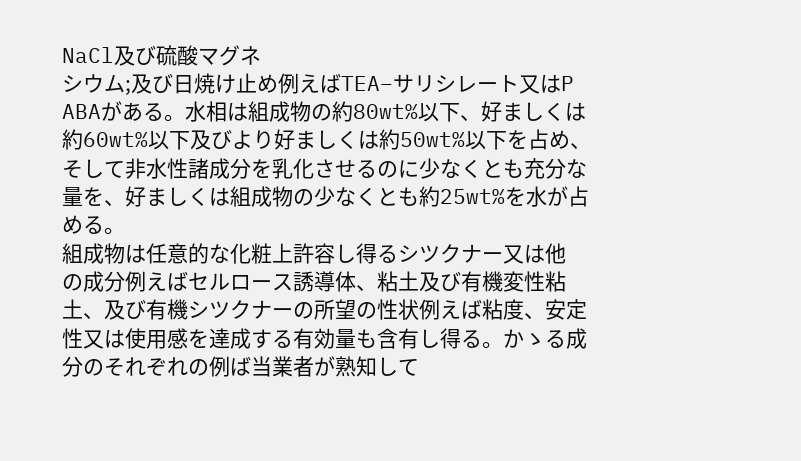NaCl及び硫酸マグネ
シウム;及び日焼け止め例えばTEA−サリシレート又はP
ABAがある。水相は組成物の約80wt%以下、好ましくは
約60wt%以下及びより好ましくは約50wt%以下を占め、
そして非水性諸成分を乳化させるのに少なくとも充分な
量を、好ましくは組成物の少なくとも約25wt%を水が占
める。
組成物は任意的な化粧上許容し得るシツクナー又は他
の成分例えばセルロース誘導体、粘土及び有機変性粘
土、及び有機シツクナーの所望の性状例えば粘度、安定
性又は使用感を達成する有効量も含有し得る。かゝる成
分のそれぞれの例ば当業者が熟知して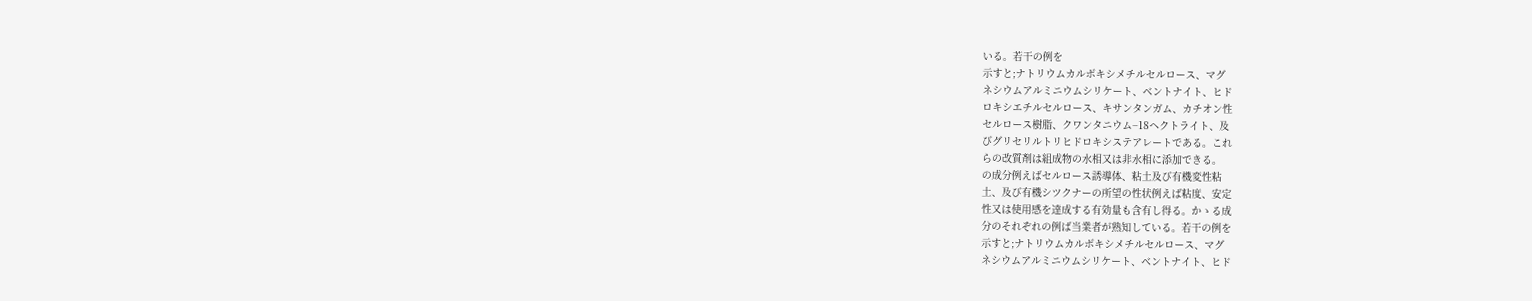いる。若干の例を
示すと;ナトリウムカルボキシメチルセルロース、マグ
ネシウムアルミニウムシリケート、ベントナイト、ヒド
ロキシエチルセルロース、キサンタンガム、カチオン性
セルロース樹脂、クワンタニウム−18ヘクトライト、及
びグリセリルトリヒドロキシステアレートである。これ
らの改質剤は組成物の水相又は非水相に添加できる。
の成分例えばセルロース誘導体、粘土及び有機変性粘
土、及び有機シツクナーの所望の性状例えば粘度、安定
性又は使用感を達成する有効量も含有し得る。かゝる成
分のそれぞれの例ば当業者が熟知している。若干の例を
示すと;ナトリウムカルボキシメチルセルロース、マグ
ネシウムアルミニウムシリケート、ベントナイト、ヒド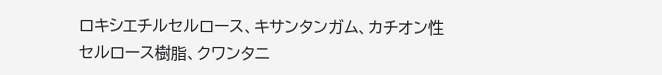ロキシエチルセルロース、キサンタンガム、カチオン性
セルロース樹脂、クワンタニ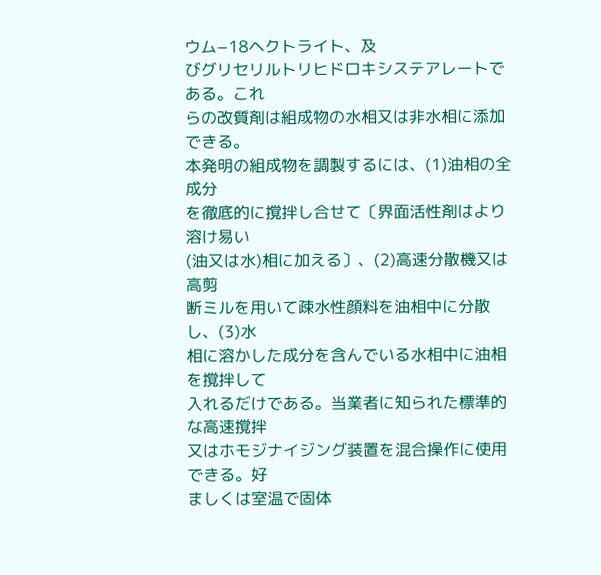ウム−18ヘクトライト、及
びグリセリルトリヒドロキシステアレートである。これ
らの改質剤は組成物の水相又は非水相に添加できる。
本発明の組成物を調製するには、(1)油相の全成分
を徹底的に撹拌し合せて〔界面活性剤はより溶け易い
(油又は水)相に加える〕、(2)高速分散機又は高剪
断ミルを用いて疎水性顔料を油相中に分散し、(3)水
相に溶かした成分を含んでいる水相中に油相を撹拌して
入れるだけである。当業者に知られた標準的な高速撹拌
又はホモジナイジング装置を混合操作に使用できる。好
ましくは室温で固体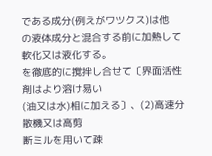である成分(例えがワツクス)は他
の液体成分と混合する前に加熱して軟化又は液化する。
を徹底的に撹拌し合せて〔界面活性剤はより溶け易い
(油又は水)相に加える〕、(2)高速分散機又は高剪
断ミルを用いて疎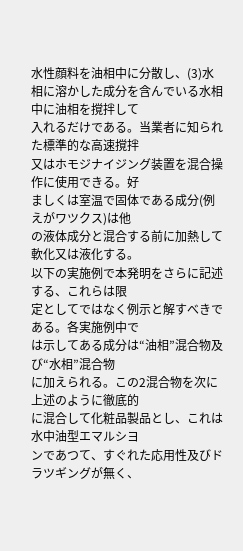水性顔料を油相中に分散し、(3)水
相に溶かした成分を含んでいる水相中に油相を撹拌して
入れるだけである。当業者に知られた標準的な高速撹拌
又はホモジナイジング装置を混合操作に使用できる。好
ましくは室温で固体である成分(例えがワツクス)は他
の液体成分と混合する前に加熱して軟化又は液化する。
以下の実施例で本発明をさらに記述する、これらは限
定としてではなく例示と解すべきである。各実施例中で
は示してある成分は“油相”混合物及び“水相”混合物
に加えられる。この2混合物を次に上述のように徹底的
に混合して化粧品製品とし、これは水中油型エマルシヨ
ンであつて、すぐれた応用性及びドラツギングが無く、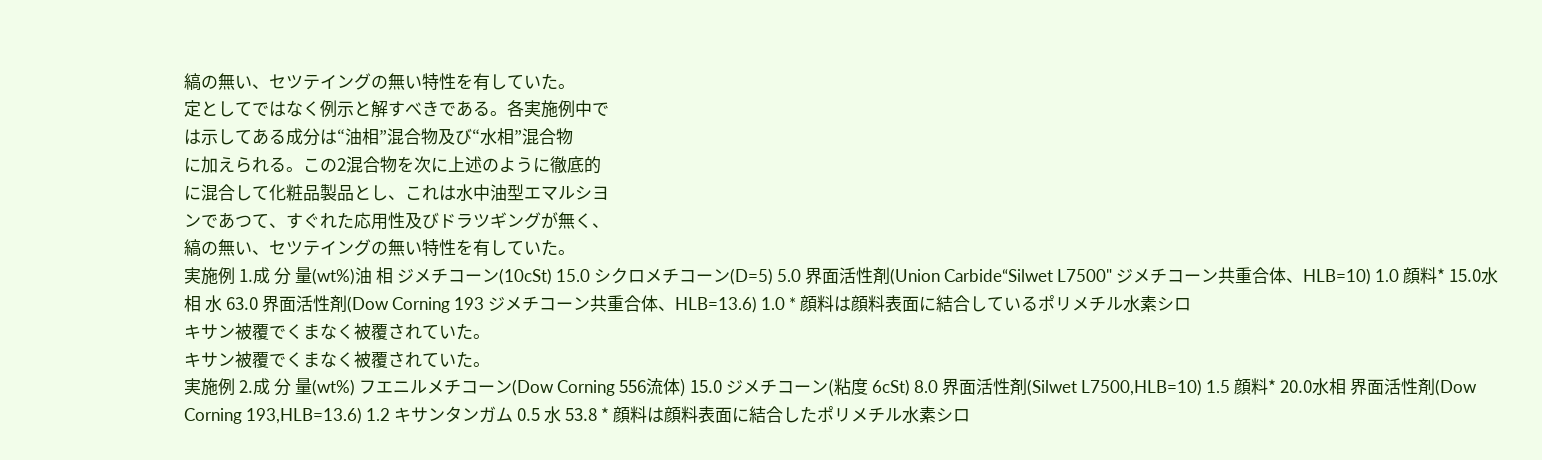縞の無い、セツテイングの無い特性を有していた。
定としてではなく例示と解すべきである。各実施例中で
は示してある成分は“油相”混合物及び“水相”混合物
に加えられる。この2混合物を次に上述のように徹底的
に混合して化粧品製品とし、これは水中油型エマルシヨ
ンであつて、すぐれた応用性及びドラツギングが無く、
縞の無い、セツテイングの無い特性を有していた。
実施例 1.成 分 量(wt%)油 相 ジメチコーン(10cSt) 15.0 シクロメチコーン(D=5) 5.0 界面活性剤(Union Carbide“Silwet L7500" ジメチコーン共重合体、HLB=10) 1.0 顔料* 15.0水相 水 63.0 界面活性剤(Dow Corning 193 ジメチコーン共重合体、HLB=13.6) 1.0 * 顔料は顔料表面に結合しているポリメチル水素シロ
キサン被覆でくまなく被覆されていた。
キサン被覆でくまなく被覆されていた。
実施例 2.成 分 量(wt%) フエニルメチコーン(Dow Corning 556流体) 15.0 ジメチコーン(粘度 6cSt) 8.0 界面活性剤(Silwet L7500,HLB=10) 1.5 顔料* 20.0水相 界面活性剤(Dow Corning 193,HLB=13.6) 1.2 キサンタンガム 0.5 水 53.8 * 顔料は顔料表面に結合したポリメチル水素シロ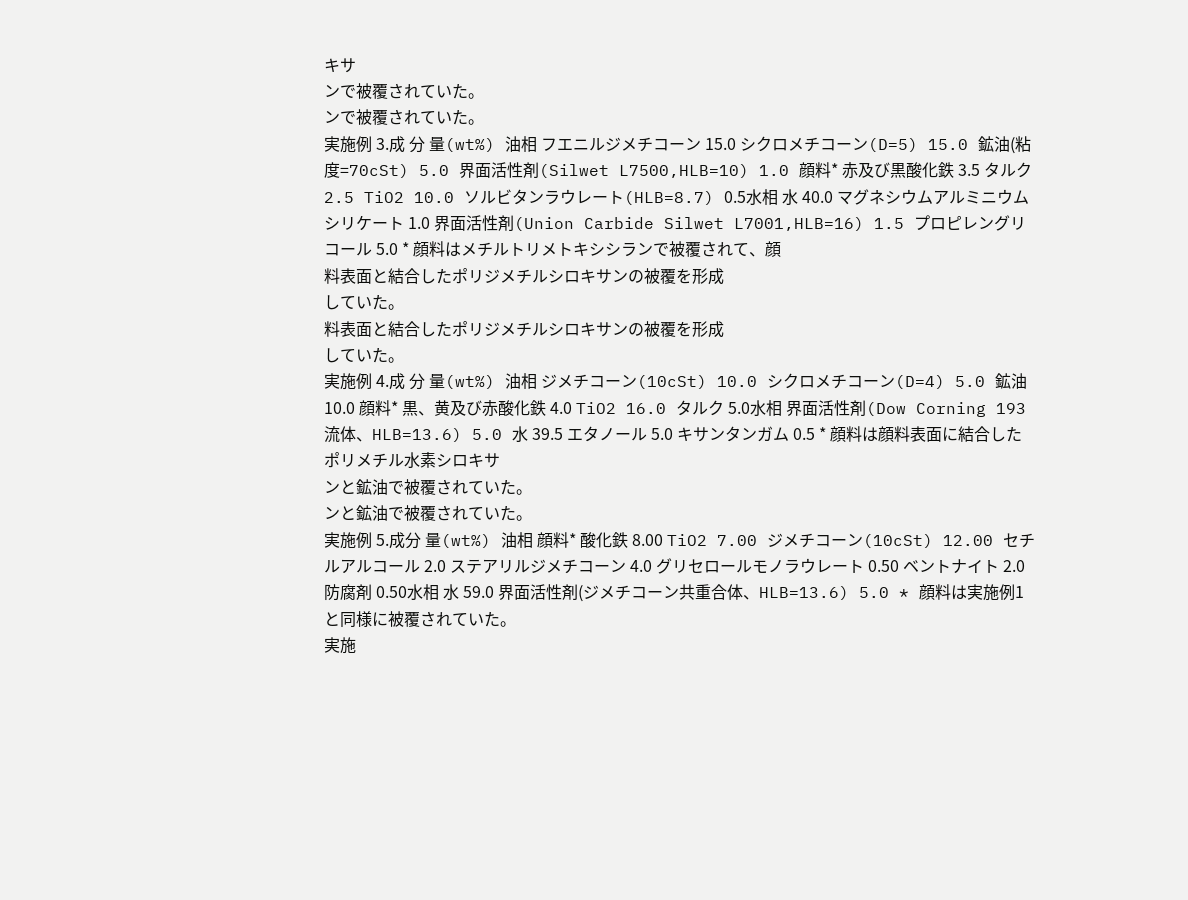キサ
ンで被覆されていた。
ンで被覆されていた。
実施例 3.成 分 量(wt%) 油相 フエニルジメチコーン 15.0 シクロメチコーン(D=5) 15.0 鉱油(粘度=70cSt) 5.0 界面活性剤(Silwet L7500,HLB=10) 1.0 顔料* 赤及び黒酸化鉄 3.5 タルク 2.5 TiO2 10.0 ソルビタンラウレート(HLB=8.7) 0.5水相 水 40.0 マグネシウムアルミニウムシリケート 1.0 界面活性剤(Union Carbide Silwet L7001,HLB=16) 1.5 プロピレングリコール 5.0 * 顔料はメチルトリメトキシシランで被覆されて、顔
料表面と結合したポリジメチルシロキサンの被覆を形成
していた。
料表面と結合したポリジメチルシロキサンの被覆を形成
していた。
実施例 4.成 分 量(wt%) 油相 ジメチコーン(10cSt) 10.0 シクロメチコーン(D=4) 5.0 鉱油 10.0 顔料* 黒、黄及び赤酸化鉄 4.0 TiO2 16.0 タルク 5.0水相 界面活性剤(Dow Corning 193流体、HLB=13.6) 5.0 水 39.5 エタノール 5.0 キサンタンガム 0.5 * 顔料は顔料表面に結合したポリメチル水素シロキサ
ンと鉱油で被覆されていた。
ンと鉱油で被覆されていた。
実施例 5.成分 量(wt%) 油相 顔料* 酸化鉄 8.00 TiO2 7.00 ジメチコーン(10cSt) 12.00 セチルアルコール 2.0 ステアリルジメチコーン 4.0 グリセロールモノラウレート 0.50 ベントナイト 2.0 防腐剤 0.50水相 水 59.0 界面活性剤(ジメチコーン共重合体、HLB=13.6) 5.0 * 顔料は実施例1と同様に被覆されていた。
実施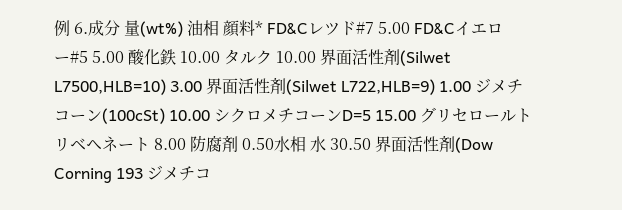例 6.成分 量(wt%) 油相 顔料* FD&Cレツド#7 5.00 FD&Cイエロー#5 5.00 酸化鉄 10.00 タルク 10.00 界面活性剤(Silwet L7500,HLB=10) 3.00 界面活性剤(Silwet L722,HLB=9) 1.00 ジメチコーン(100cSt) 10.00 シクロメチコーンD=5 15.00 グリセロールトリベヘネート 8.00 防腐剤 0.50水相 水 30.50 界面活性剤(Dow Corning 193 ジメチコ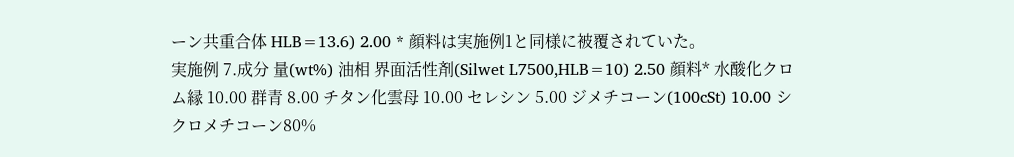ーン共重合体 HLB=13.6) 2.00 * 顔料は実施例1と同様に被覆されていた。
実施例 7.成分 量(wt%) 油相 界面活性剤(Silwet L7500,HLB=10) 2.50 顔料* 水酸化クロム縁 10.00 群青 8.00 チタン化雲母 10.00 セレシン 5.00 ジメチコーン(100cSt) 10.00 シクロメチコーン80%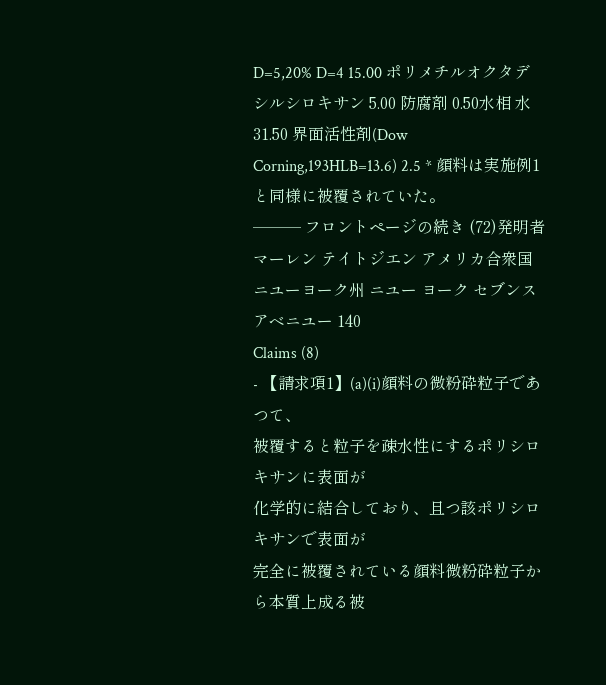D=5,20% D=4 15.00 ポリメチルオクタデシルシロキサン 5.00 防腐剤 0.50水相 水 31.50 界面活性剤(Dow Corning,193HLB=13.6) 2.5 * 顔料は実施例1と同様に被覆されていた。
─── フロントページの続き (72)発明者 マーレン テイトジエン アメリカ合衆国ニユーヨーク州 ニユー ヨーク セブンス アベニユー 140
Claims (8)
- 【請求項1】(a)(i)顔料の微粉砕粒子であつて、
被覆すると粒子を疎水性にするポリシロキサンに表面が
化学的に結合しており、且つ該ポリシロキサンで表面が
完全に被覆されている顔料微粉砕粒子から本質上成る被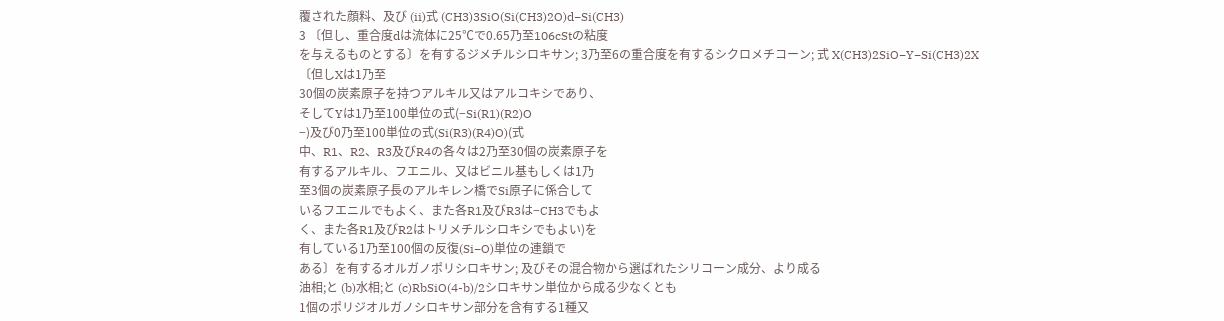覆された顔料、及び (ii)式 (CH3)3SiO(Si(CH3)2O)d−Si(CH3)
3 〔但し、重合度dは流体に25℃で0.65乃至106cStの粘度
を与えるものとする〕を有するジメチルシロキサン; 3乃至6の重合度を有するシクロメチコーン; 式 X(CH3)2SiO−Y−Si(CH3)2X〔但しXは1乃至
30個の炭素原子を持つアルキル又はアルコキシであり、
そしてYは1乃至100単位の式(−Si(R1)(R2)O
−)及び0乃至100単位の式(Si(R3)(R4)O)(式
中、R1、R2、R3及びR4の各々は2乃至30個の炭素原子を
有するアルキル、フエニル、又はビニル基もしくは1乃
至3個の炭素原子長のアルキレン橋でSi原子に係合して
いるフエニルでもよく、また各R1及びR3は−CH3でもよ
く、また各R1及びR2はトリメチルシロキシでもよい)を
有している1乃至100個の反復(Si−O)単位の連鎖で
ある〕を有するオルガノポリシロキサン; 及びその混合物から選ばれたシリコーン成分、より成る
油相;と (b)水相;と (c)RbSiO(4-b)/2シロキサン単位から成る少なくとも
1個のポリジオルガノシロキサン部分を含有する1種又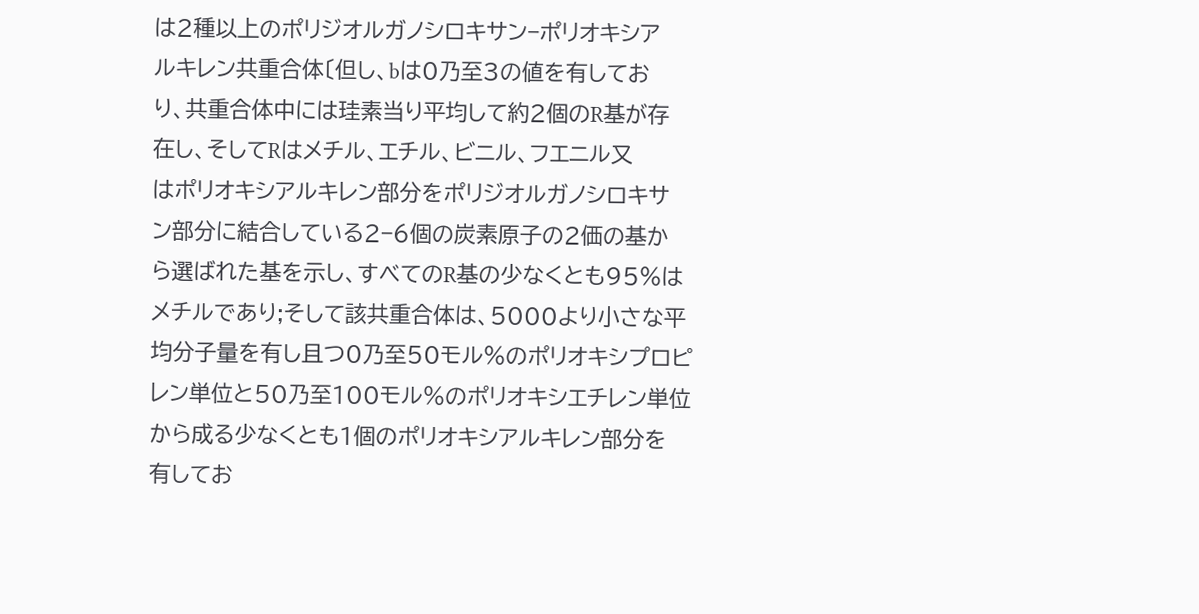は2種以上のポリジオルガノシロキサン−ポリオキシア
ルキレン共重合体〔但し、bは0乃至3の値を有してお
り、共重合体中には珪素当り平均して約2個のR基が存
在し、そしてRはメチル、エチル、ビニル、フエニル又
はポリオキシアルキレン部分をポリジオルガノシロキサ
ン部分に結合している2−6個の炭素原子の2価の基か
ら選ばれた基を示し、すべてのR基の少なくとも95%は
メチルであり;そして該共重合体は、5000より小さな平
均分子量を有し且つ0乃至50モル%のポリオキシプロピ
レン単位と50乃至100モル%のポリオキシエチレン単位
から成る少なくとも1個のポリオキシアルキレン部分を
有してお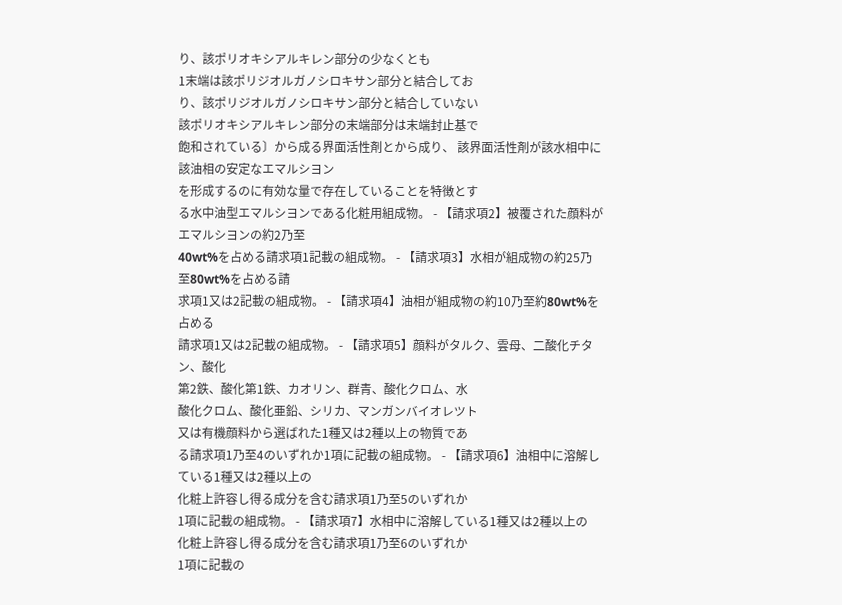り、該ポリオキシアルキレン部分の少なくとも
1末端は該ポリジオルガノシロキサン部分と結合してお
り、該ポリジオルガノシロキサン部分と結合していない
該ポリオキシアルキレン部分の末端部分は末端封止基で
飽和されている〕から成る界面活性剤とから成り、 該界面活性剤が該水相中に該油相の安定なエマルシヨン
を形成するのに有効な量で存在していることを特徴とす
る水中油型エマルシヨンである化粧用組成物。 - 【請求項2】被覆された顔料がエマルシヨンの約2乃至
40wt%を占める請求項1記載の組成物。 - 【請求項3】水相が組成物の約25乃至80wt%を占める請
求項1又は2記載の組成物。 - 【請求項4】油相が組成物の約10乃至約80wt%を占める
請求項1又は2記載の組成物。 - 【請求項5】顔料がタルク、雲母、二酸化チタン、酸化
第2鉄、酸化第1鉄、カオリン、群青、酸化クロム、水
酸化クロム、酸化亜鉛、シリカ、マンガンバイオレツト
又は有機顔料から選ばれた1種又は2種以上の物質であ
る請求項1乃至4のいずれか1項に記載の組成物。 - 【請求項6】油相中に溶解している1種又は2種以上の
化粧上許容し得る成分を含む請求項1乃至5のいずれか
1項に記載の組成物。 - 【請求項7】水相中に溶解している1種又は2種以上の
化粧上許容し得る成分を含む請求項1乃至6のいずれか
1項に記載の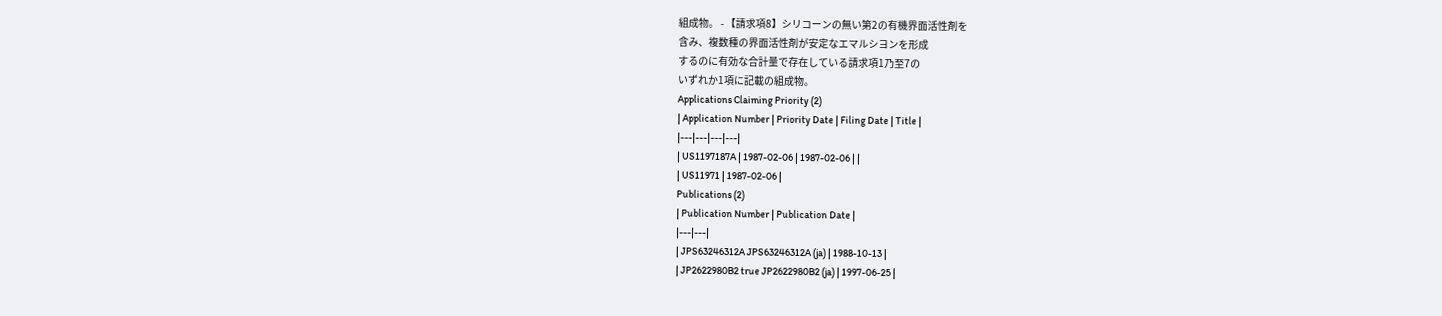組成物。 - 【請求項8】シリコーンの無い第2の有機界面活性剤を
含み、複数種の界面活性剤が安定なエマルシヨンを形成
するのに有効な合計量で存在している請求項1乃至7の
いずれか1項に記載の組成物。
Applications Claiming Priority (2)
| Application Number | Priority Date | Filing Date | Title |
|---|---|---|---|
| US1197187A | 1987-02-06 | 1987-02-06 | |
| US11971 | 1987-02-06 |
Publications (2)
| Publication Number | Publication Date |
|---|---|
| JPS63246312A JPS63246312A (ja) | 1988-10-13 |
| JP2622980B2 true JP2622980B2 (ja) | 1997-06-25 |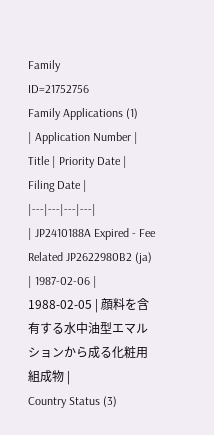Family
ID=21752756
Family Applications (1)
| Application Number | Title | Priority Date | Filing Date |
|---|---|---|---|
| JP2410188A Expired - Fee Related JP2622980B2 (ja) | 1987-02-06 | 1988-02-05 | 顔料を含有する水中油型エマルションから成る化粧用組成物 |
Country Status (3)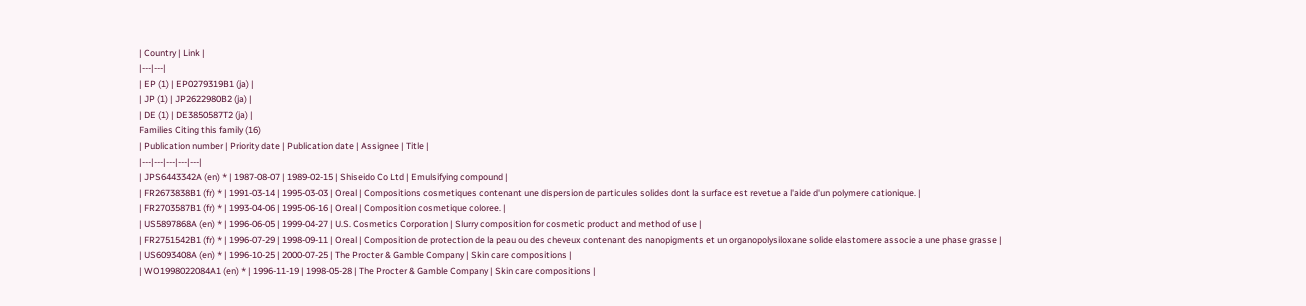| Country | Link |
|---|---|
| EP (1) | EP0279319B1 (ja) |
| JP (1) | JP2622980B2 (ja) |
| DE (1) | DE3850587T2 (ja) |
Families Citing this family (16)
| Publication number | Priority date | Publication date | Assignee | Title |
|---|---|---|---|---|
| JPS6443342A (en) * | 1987-08-07 | 1989-02-15 | Shiseido Co Ltd | Emulsifying compound |
| FR2673838B1 (fr) * | 1991-03-14 | 1995-03-03 | Oreal | Compositions cosmetiques contenant une dispersion de particules solides dont la surface est revetue a l'aide d'un polymere cationique. |
| FR2703587B1 (fr) * | 1993-04-06 | 1995-06-16 | Oreal | Composition cosmetique coloree. |
| US5897868A (en) * | 1996-06-05 | 1999-04-27 | U.S. Cosmetics Corporation | Slurry composition for cosmetic product and method of use |
| FR2751542B1 (fr) * | 1996-07-29 | 1998-09-11 | Oreal | Composition de protection de la peau ou des cheveux contenant des nanopigments et un organopolysiloxane solide elastomere associe a une phase grasse |
| US6093408A (en) * | 1996-10-25 | 2000-07-25 | The Procter & Gamble Company | Skin care compositions |
| WO1998022084A1 (en) * | 1996-11-19 | 1998-05-28 | The Procter & Gamble Company | Skin care compositions |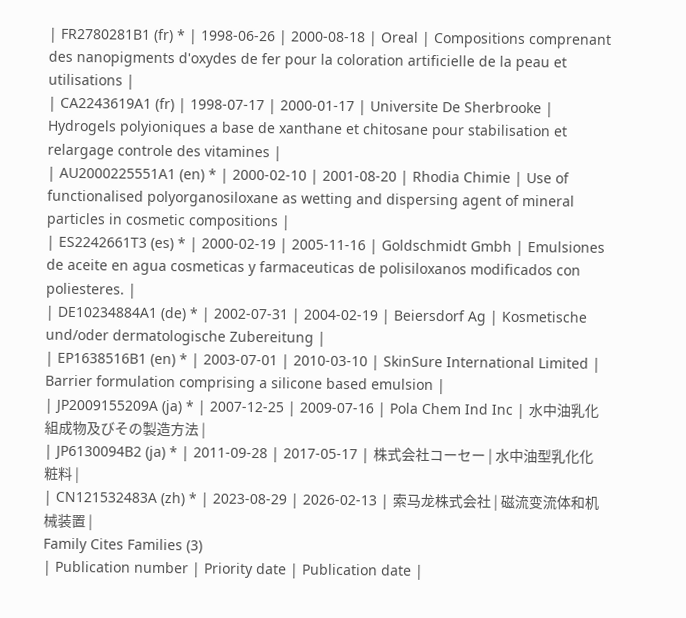| FR2780281B1 (fr) * | 1998-06-26 | 2000-08-18 | Oreal | Compositions comprenant des nanopigments d'oxydes de fer pour la coloration artificielle de la peau et utilisations |
| CA2243619A1 (fr) | 1998-07-17 | 2000-01-17 | Universite De Sherbrooke | Hydrogels polyioniques a base de xanthane et chitosane pour stabilisation et relargage controle des vitamines |
| AU2000225551A1 (en) * | 2000-02-10 | 2001-08-20 | Rhodia Chimie | Use of functionalised polyorganosiloxane as wetting and dispersing agent of mineral particles in cosmetic compositions |
| ES2242661T3 (es) * | 2000-02-19 | 2005-11-16 | Goldschmidt Gmbh | Emulsiones de aceite en agua cosmeticas y farmaceuticas de polisiloxanos modificados con poliesteres. |
| DE10234884A1 (de) * | 2002-07-31 | 2004-02-19 | Beiersdorf Ag | Kosmetische und/oder dermatologische Zubereitung |
| EP1638516B1 (en) * | 2003-07-01 | 2010-03-10 | SkinSure International Limited | Barrier formulation comprising a silicone based emulsion |
| JP2009155209A (ja) * | 2007-12-25 | 2009-07-16 | Pola Chem Ind Inc | 水中油乳化組成物及びその製造方法 |
| JP6130094B2 (ja) * | 2011-09-28 | 2017-05-17 | 株式会社コーセー | 水中油型乳化化粧料 |
| CN121532483A (zh) * | 2023-08-29 | 2026-02-13 | 索马龙株式会社 | 磁流变流体和机械装置 |
Family Cites Families (3)
| Publication number | Priority date | Publication date |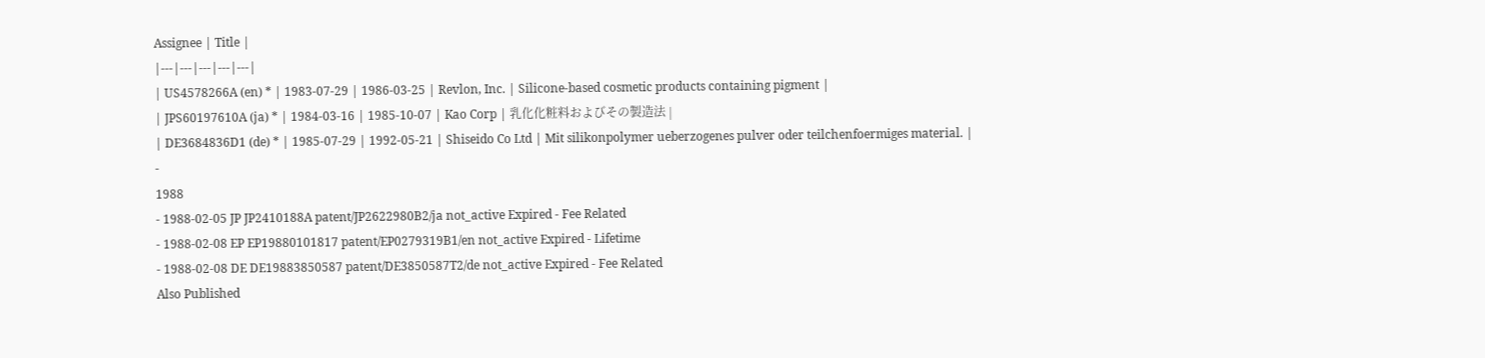Assignee | Title |
|---|---|---|---|---|
| US4578266A (en) * | 1983-07-29 | 1986-03-25 | Revlon, Inc. | Silicone-based cosmetic products containing pigment |
| JPS60197610A (ja) * | 1984-03-16 | 1985-10-07 | Kao Corp | 乳化化粧料およびその製造法 |
| DE3684836D1 (de) * | 1985-07-29 | 1992-05-21 | Shiseido Co Ltd | Mit silikonpolymer ueberzogenes pulver oder teilchenfoermiges material. |
-
1988
- 1988-02-05 JP JP2410188A patent/JP2622980B2/ja not_active Expired - Fee Related
- 1988-02-08 EP EP19880101817 patent/EP0279319B1/en not_active Expired - Lifetime
- 1988-02-08 DE DE19883850587 patent/DE3850587T2/de not_active Expired - Fee Related
Also Published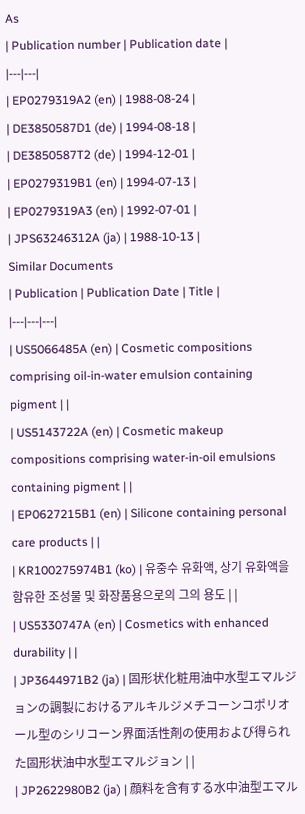As
| Publication number | Publication date |
|---|---|
| EP0279319A2 (en) | 1988-08-24 |
| DE3850587D1 (de) | 1994-08-18 |
| DE3850587T2 (de) | 1994-12-01 |
| EP0279319B1 (en) | 1994-07-13 |
| EP0279319A3 (en) | 1992-07-01 |
| JPS63246312A (ja) | 1988-10-13 |
Similar Documents
| Publication | Publication Date | Title |
|---|---|---|
| US5066485A (en) | Cosmetic compositions comprising oil-in-water emulsion containing pigment | |
| US5143722A (en) | Cosmetic makeup compositions comprising water-in-oil emulsions containing pigment | |
| EP0627215B1 (en) | Silicone containing personal care products | |
| KR100275974B1 (ko) | 유중수 유화액, 상기 유화액을 함유한 조성물 및 화장품용으로의 그의 용도 | |
| US5330747A (en) | Cosmetics with enhanced durability | |
| JP3644971B2 (ja) | 固形状化粧用油中水型エマルジョンの調製におけるアルキルジメチコーンコポリオール型のシリコーン界面活性剤の使用および得られた固形状油中水型エマルジョン | |
| JP2622980B2 (ja) | 顔料を含有する水中油型エマル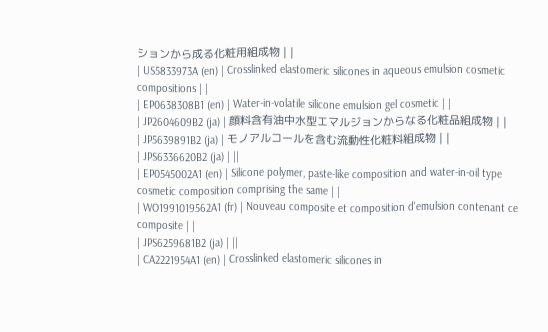ションから成る化粧用組成物 | |
| US5833973A (en) | Crosslinked elastomeric silicones in aqueous emulsion cosmetic compositions | |
| EP0638308B1 (en) | Water-in-volatile silicone emulsion gel cosmetic | |
| JP2604609B2 (ja) | 顔料含有油中水型エマルジョンからなる化粧品組成物 | |
| JP5639891B2 (ja) | モノアルコールを含む流動性化粧料組成物 | |
| JPS6336620B2 (ja) | ||
| EP0545002A1 (en) | Silicone polymer, paste-like composition and water-in-oil type cosmetic composition comprising the same | |
| WO1991019562A1 (fr) | Nouveau composite et composition d'emulsion contenant ce composite | |
| JPS6259681B2 (ja) | ||
| CA2221954A1 (en) | Crosslinked elastomeric silicones in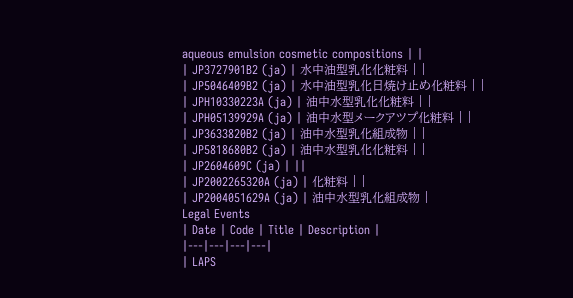aqueous emulsion cosmetic compositions | |
| JP3727901B2 (ja) | 水中油型乳化化粧料 | |
| JP5046409B2 (ja) | 水中油型乳化日焼け止め化粧料 | |
| JPH10330223A (ja) | 油中水型乳化化粧料 | |
| JPH05139929A (ja) | 油中水型メークアツプ化粧料 | |
| JP3633820B2 (ja) | 油中水型乳化組成物 | |
| JP5818680B2 (ja) | 油中水型乳化化粧料 | |
| JP2604609C (ja) | ||
| JP2002265320A (ja) | 化粧料 | |
| JP2004051629A (ja) | 油中水型乳化組成物 |
Legal Events
| Date | Code | Title | Description |
|---|---|---|---|
| LAPS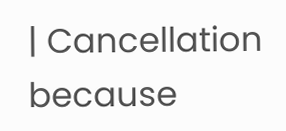| Cancellation because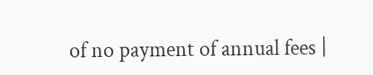of no payment of annual fees |